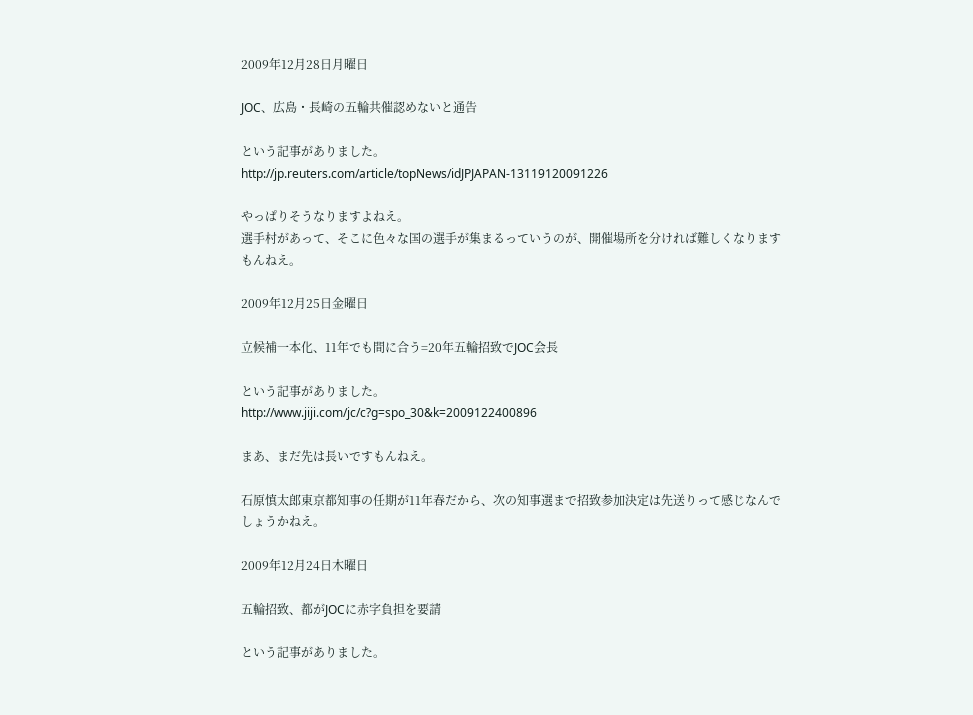2009年12月28日月曜日

JOC、広島・長崎の五輪共催認めないと通告

という記事がありました。
http://jp.reuters.com/article/topNews/idJPJAPAN-13119120091226

やっぱりそうなりますよねえ。
選手村があって、そこに色々な国の選手が集まるっていうのが、開催場所を分ければ難しくなりますもんねえ。

2009年12月25日金曜日

立候補一本化、11年でも間に合う=20年五輪招致でJOC会長

という記事がありました。
http://www.jiji.com/jc/c?g=spo_30&k=2009122400896

まあ、まだ先は長いですもんねえ。

石原慎太郎東京都知事の任期が11年春だから、次の知事選まで招致参加決定は先送りって感じなんでしょうかねえ。

2009年12月24日木曜日

五輪招致、都がJOCに赤字負担を要請

という記事がありました。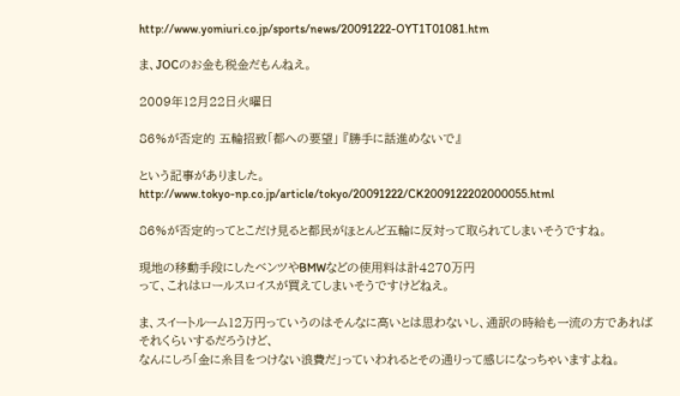http://www.yomiuri.co.jp/sports/news/20091222-OYT1T01081.htm

ま、JOCのお金も税金だもんねえ。

2009年12月22日火曜日

86%が否定的 五輪招致「都への要望」 『勝手に話進めないで』

という記事がありました。
http://www.tokyo-np.co.jp/article/tokyo/20091222/CK2009122202000055.html

86%が否定的ってとこだけ見ると都民がほとんど五輪に反対って取られてしまいそうですね。

現地の移動手段にしたベンツやBMWなどの使用料は計4270万円
って、これはロールスロイスが買えてしまいそうですけどねえ。

ま、スイートルーム12万円っていうのはそんなに高いとは思わないし、通訳の時給も一流の方であればそれくらいするだろうけど、
なんにしろ「金に糸目をつけない浪費だ」っていわれるとその通りって感じになっちゃいますよね。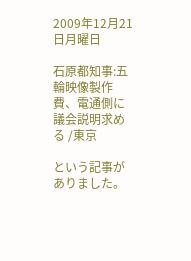2009年12月21日月曜日

石原都知事:五輪映像製作費、電通側に議会説明求める /東京

という記事がありました。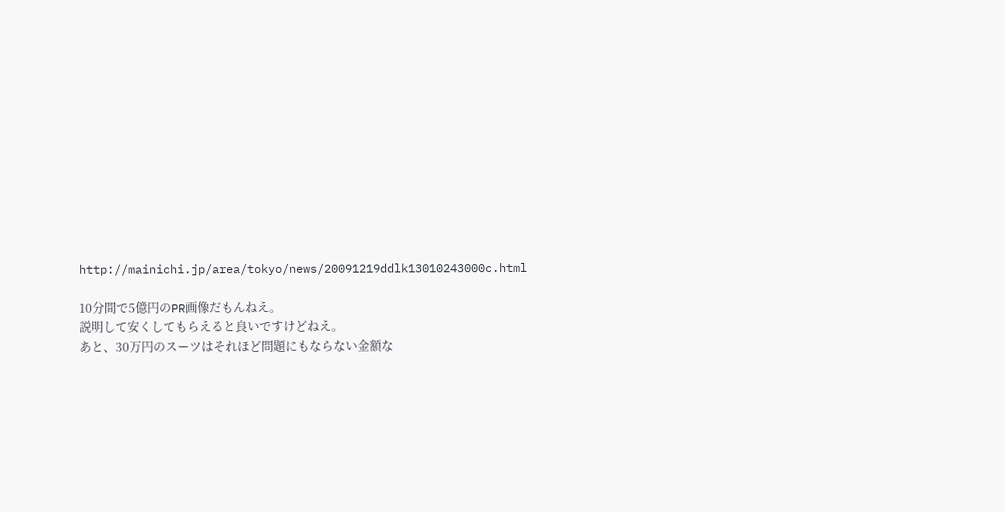http://mainichi.jp/area/tokyo/news/20091219ddlk13010243000c.html

10分間で5億円のPR画像だもんねえ。
説明して安くしてもらえると良いですけどねえ。
あと、30万円のスーツはそれほど問題にもならない金額な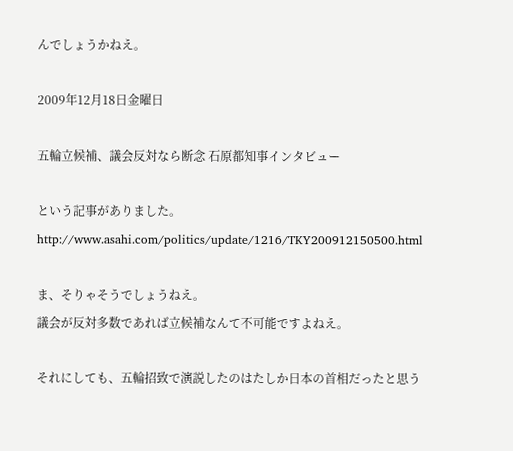んでしょうかねえ。

2009年12月18日金曜日

五輪立候補、議会反対なら断念 石原都知事インタビュー

という記事がありました。
http://www.asahi.com/politics/update/1216/TKY200912150500.html

ま、そりゃそうでしょうねえ。
議会が反対多数であれば立候補なんて不可能ですよねえ。

それにしても、五輪招致で演説したのはたしか日本の首相だったと思う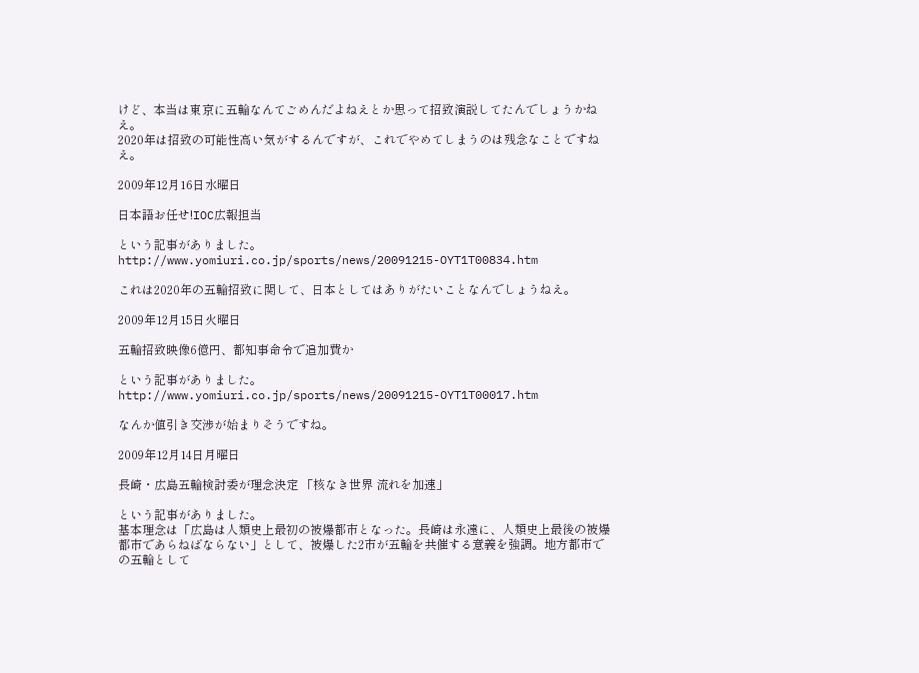けど、本当は東京に五輪なんてごめんだよねえとか思って招致演説してたんでしょうかねえ。
2020年は招致の可能性高い気がするんですが、これでやめてしまうのは残念なことですねえ。

2009年12月16日水曜日

日本語お任せ!IOC広報担当

という記事がありました。
http://www.yomiuri.co.jp/sports/news/20091215-OYT1T00834.htm

これは2020年の五輪招致に関して、日本としてはありがたいことなんでしょうねえ。

2009年12月15日火曜日

五輪招致映像6億円、都知事命令で追加費か

という記事がありました。
http://www.yomiuri.co.jp/sports/news/20091215-OYT1T00017.htm

なんか値引き交渉が始まりそうですね。

2009年12月14日月曜日

長崎・広島五輪検討委が理念決定 「核なき世界 流れを加速」

という記事がありました。
基本理念は「広島は人類史上最初の被爆都市となった。長崎は永遠に、人類史上最後の被爆都市であらねばならない」として、被爆した2市が五輪を共催する意義を強調。地方都市での五輪として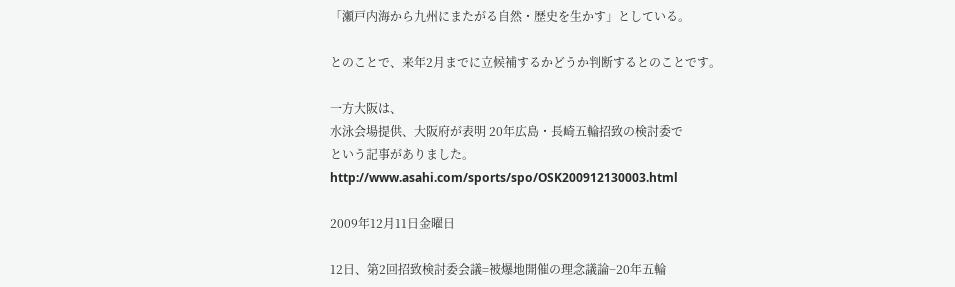「瀬戸内海から九州にまたがる自然・歴史を生かす」としている。

とのことで、来年2月までに立候補するかどうか判断するとのことです。

一方大阪は、
水泳会場提供、大阪府が表明 20年広島・長崎五輪招致の検討委で
という記事がありました。
http://www.asahi.com/sports/spo/OSK200912130003.html

2009年12月11日金曜日

12日、第2回招致検討委会議=被爆地開催の理念議論−20年五輪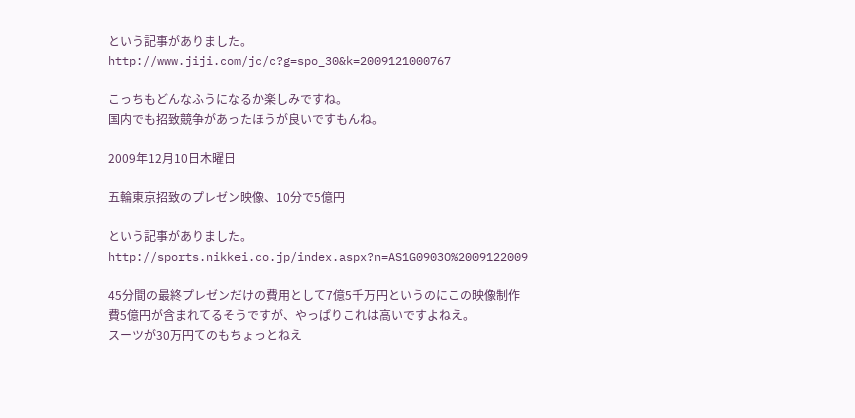という記事がありました。
http://www.jiji.com/jc/c?g=spo_30&k=2009121000767

こっちもどんなふうになるか楽しみですね。
国内でも招致競争があったほうが良いですもんね。

2009年12月10日木曜日

五輪東京招致のプレゼン映像、10分で5億円

という記事がありました。
http://sports.nikkei.co.jp/index.aspx?n=AS1G0903O%2009122009

45分間の最終プレゼンだけの費用として7億5千万円というのにこの映像制作費5億円が含まれてるそうですが、やっぱりこれは高いですよねえ。
スーツが30万円てのもちょっとねえ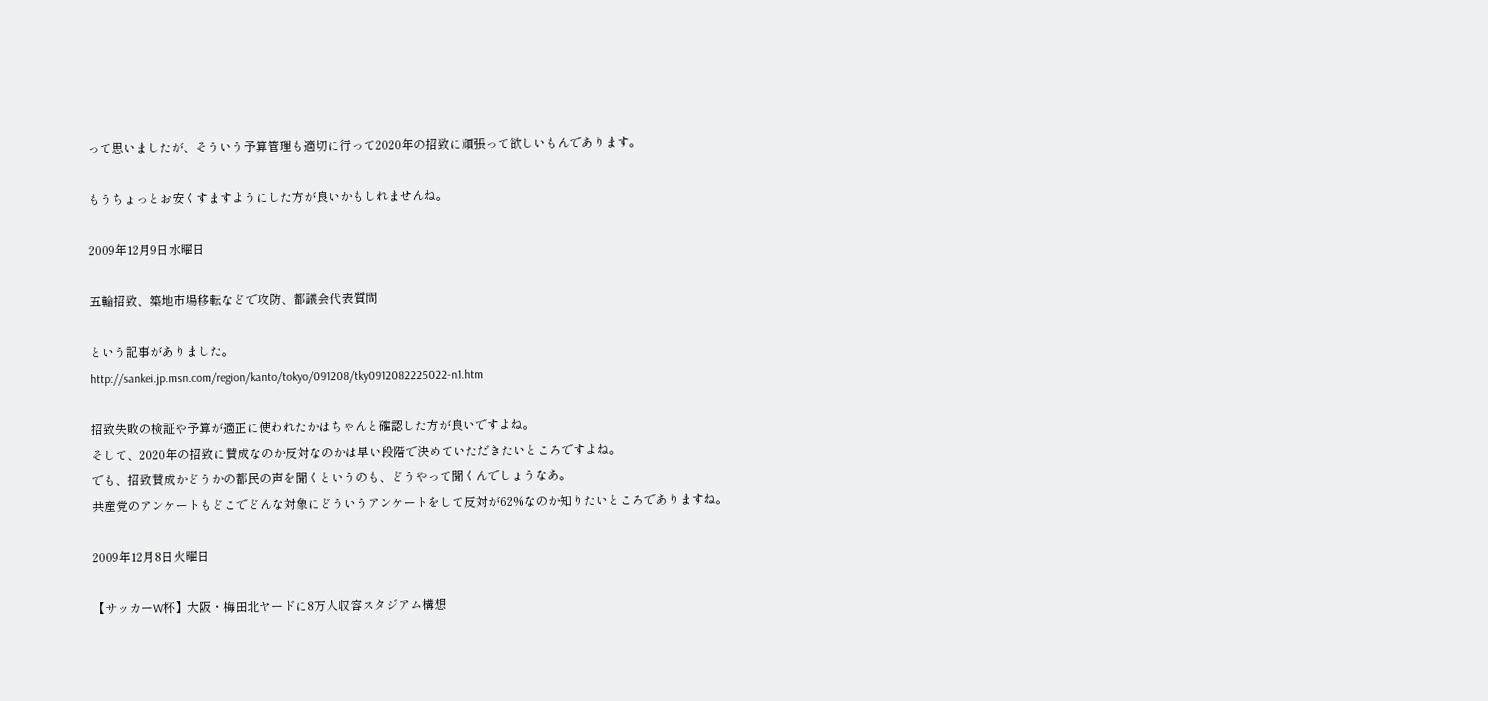って思いましたが、そういう予算管理も適切に行って2020年の招致に頑張って欲しいもんであります。

もうちょっとお安くすますようにした方が良いかもしれませんね。

2009年12月9日水曜日

五輪招致、築地市場移転などで攻防、都議会代表質問

という記事がありました。
http://sankei.jp.msn.com/region/kanto/tokyo/091208/tky0912082225022-n1.htm

招致失敗の検証や予算が適正に使われたかはちゃんと確認した方が良いですよね。
そして、2020年の招致に賛成なのか反対なのかは早い段階で決めていただきたいところですよね。
でも、招致賛成かどうかの都民の声を聞くというのも、どうやって聞くんでしょうなあ。
共産党のアンケートもどこでどんな対象にどういうアンケートをして反対が62%なのか知りたいところでありますね。

2009年12月8日火曜日

【サッカーW杯】大阪・梅田北ヤードに8万人収容スタジアム構想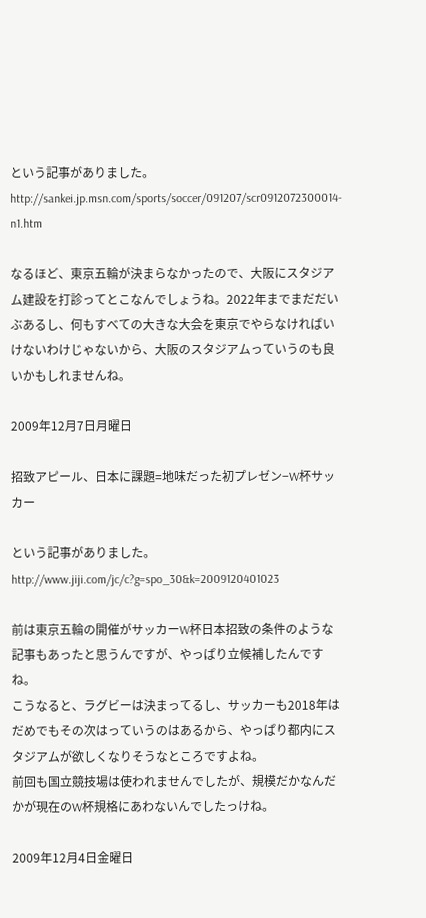という記事がありました。
http://sankei.jp.msn.com/sports/soccer/091207/scr0912072300014-n1.htm

なるほど、東京五輪が決まらなかったので、大阪にスタジアム建設を打診ってとこなんでしょうね。2022年までまだだいぶあるし、何もすべての大きな大会を東京でやらなければいけないわけじゃないから、大阪のスタジアムっていうのも良いかもしれませんね。

2009年12月7日月曜日

招致アピール、日本に課題=地味だった初プレゼン−W杯サッカー

という記事がありました。
http://www.jiji.com/jc/c?g=spo_30&k=2009120401023

前は東京五輪の開催がサッカーW杯日本招致の条件のような記事もあったと思うんですが、やっぱり立候補したんですね。
こうなると、ラグビーは決まってるし、サッカーも2018年はだめでもその次はっていうのはあるから、やっぱり都内にスタジアムが欲しくなりそうなところですよね。
前回も国立競技場は使われませんでしたが、規模だかなんだかが現在のW杯規格にあわないんでしたっけね。

2009年12月4日金曜日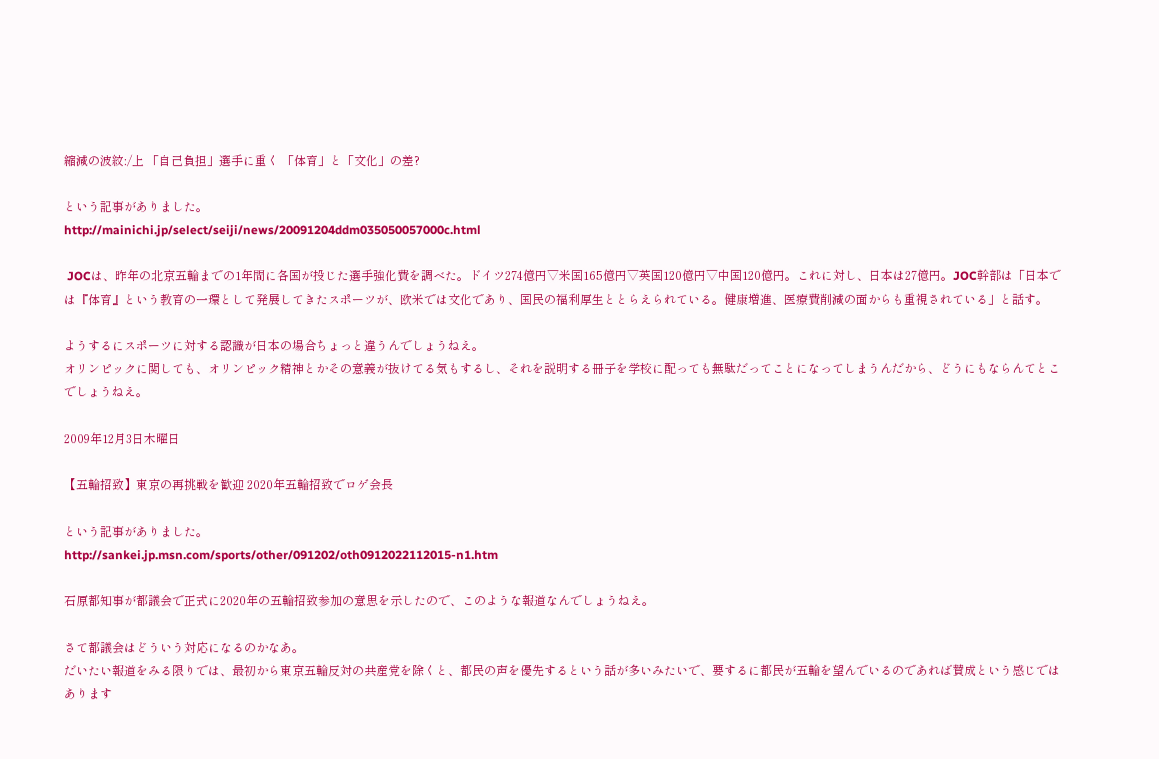縮減の波紋:/上 「自己負担」選手に重く 「体育」と「文化」の差?

という記事がありました。
http://mainichi.jp/select/seiji/news/20091204ddm035050057000c.html

 JOCは、昨年の北京五輪までの1年間に各国が投じた選手強化費を調べた。ドイツ274億円▽米国165億円▽英国120億円▽中国120億円。これに対し、日本は27億円。JOC幹部は「日本では『体育』という教育の一環として発展してきたスポーツが、欧米では文化であり、国民の福利厚生ととらえられている。健康増進、医療費削減の面からも重視されている」と話す。

ようするにスポーツに対する認識が日本の場合ちょっと違うんでしょうねえ。
オリンピックに関しても、オリンピック精神とかその意義が抜けてる気もするし、それを説明する冊子を学校に配っても無駄だってことになってしまうんだから、どうにもならんてとこでしょうねえ。

2009年12月3日木曜日

【五輪招致】東京の再挑戦を歓迎 2020年五輪招致でロゲ会長

という記事がありました。
http://sankei.jp.msn.com/sports/other/091202/oth0912022112015-n1.htm

石原都知事が都議会で正式に2020年の五輪招致参加の意思を示したので、このような報道なんでしょうねえ。

さて都議会はどういう対応になるのかなあ。
だいたい報道をみる限りでは、最初から東京五輪反対の共産党を除くと、都民の声を優先するという話が多いみたいで、要するに都民が五輪を望んでいるのであれば賛成という感じではあります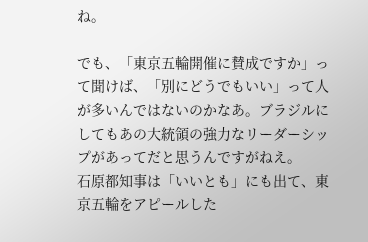ね。

でも、「東京五輪開催に賛成ですか」って聞けば、「別にどうでもいい」って人が多いんではないのかなあ。ブラジルにしてもあの大統領の強力なリーダーシップがあってだと思うんですがねえ。
石原都知事は「いいとも」にも出て、東京五輪をアピールした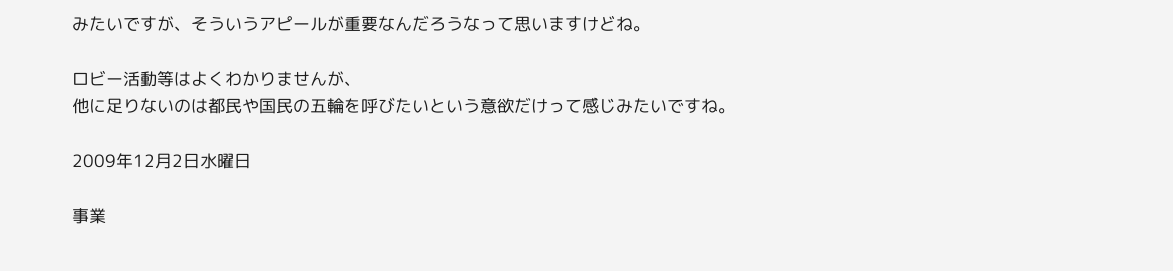みたいですが、そういうアピールが重要なんだろうなって思いますけどね。

ロビー活動等はよくわかりませんが、
他に足りないのは都民や国民の五輪を呼びたいという意欲だけって感じみたいですね。

2009年12月2日水曜日

事業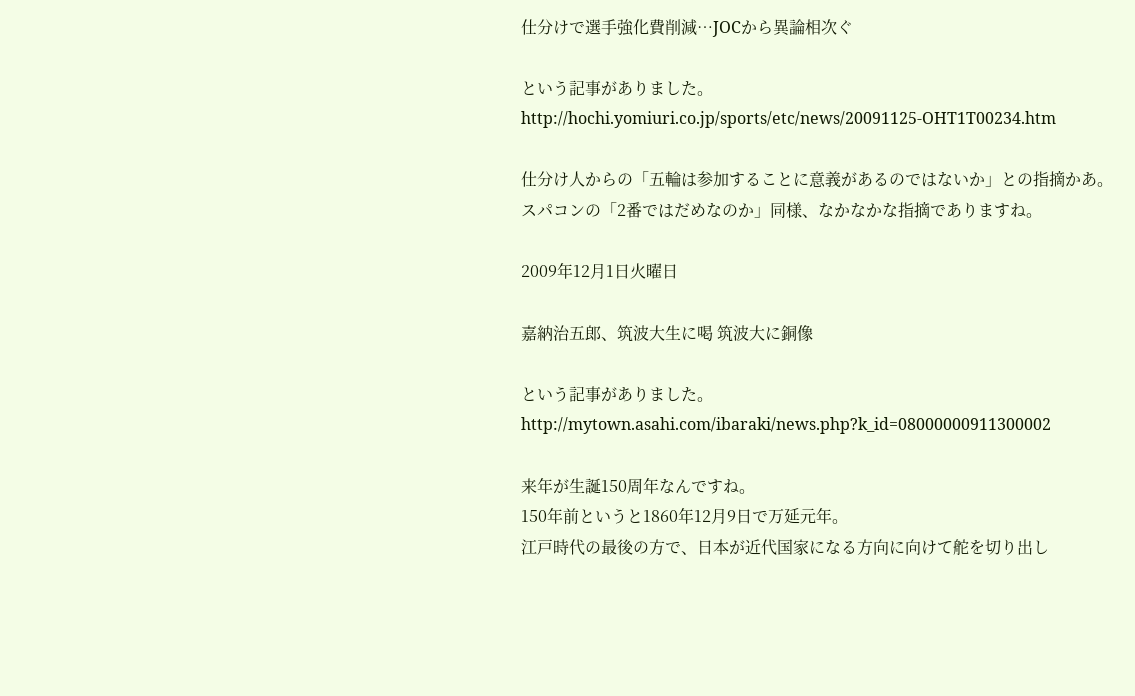仕分けで選手強化費削減…JOCから異論相次ぐ

という記事がありました。
http://hochi.yomiuri.co.jp/sports/etc/news/20091125-OHT1T00234.htm

仕分け人からの「五輪は参加することに意義があるのではないか」との指摘かあ。
スパコンの「2番ではだめなのか」同様、なかなかな指摘でありますね。

2009年12月1日火曜日

嘉納治五郎、筑波大生に喝 筑波大に銅像

という記事がありました。
http://mytown.asahi.com/ibaraki/news.php?k_id=08000000911300002

来年が生誕150周年なんですね。
150年前というと1860年12月9日で万延元年。
江戸時代の最後の方で、日本が近代国家になる方向に向けて舵を切り出し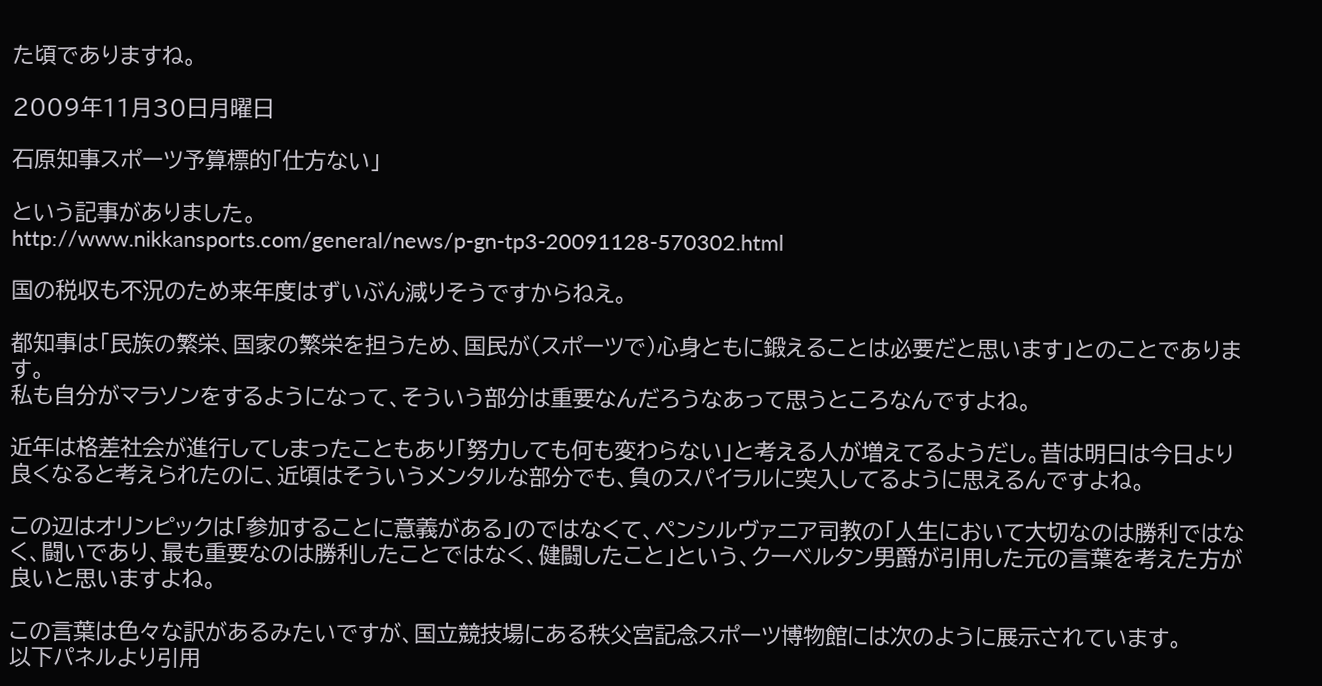た頃でありますね。

2009年11月30日月曜日

石原知事スポーツ予算標的「仕方ない」

という記事がありました。
http://www.nikkansports.com/general/news/p-gn-tp3-20091128-570302.html

国の税収も不況のため来年度はずいぶん減りそうですからねえ。

都知事は「民族の繁栄、国家の繁栄を担うため、国民が(スポーツで)心身ともに鍛えることは必要だと思います」とのことであります。
私も自分がマラソンをするようになって、そういう部分は重要なんだろうなあって思うところなんですよね。

近年は格差社会が進行してしまったこともあり「努力しても何も変わらない」と考える人が増えてるようだし。昔は明日は今日より良くなると考えられたのに、近頃はそういうメンタルな部分でも、負のスパイラルに突入してるように思えるんですよね。

この辺はオリンピックは「参加することに意義がある」のではなくて、ペンシルヴァニア司教の「人生において大切なのは勝利ではなく、闘いであり、最も重要なのは勝利したことではなく、健闘したこと」という、クーベルタン男爵が引用した元の言葉を考えた方が良いと思いますよね。

この言葉は色々な訳があるみたいですが、国立競技場にある秩父宮記念スポーツ博物館には次のように展示されています。
以下パネルより引用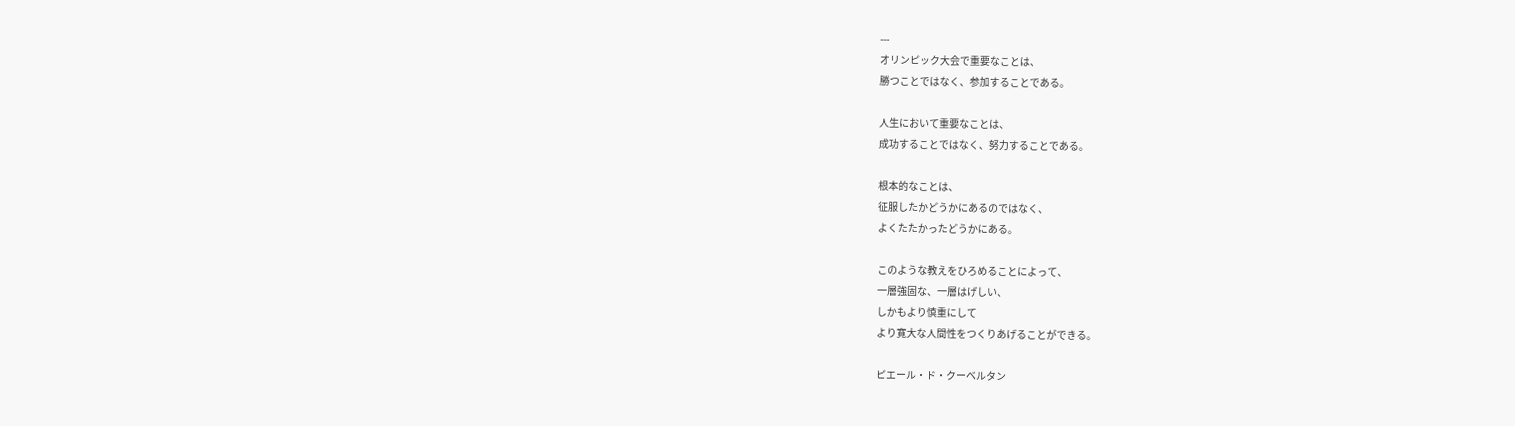---
オリンピック大会で重要なことは、
勝つことではなく、参加することである。

人生において重要なことは、
成功することではなく、努力することである。

根本的なことは、
征服したかどうかにあるのではなく、
よくたたかったどうかにある。

このような教えをひろめることによって、
一層強固な、一層はげしい、
しかもより慎重にして
より寛大な人間性をつくりあげることができる。

ピエール・ド・クーベルタン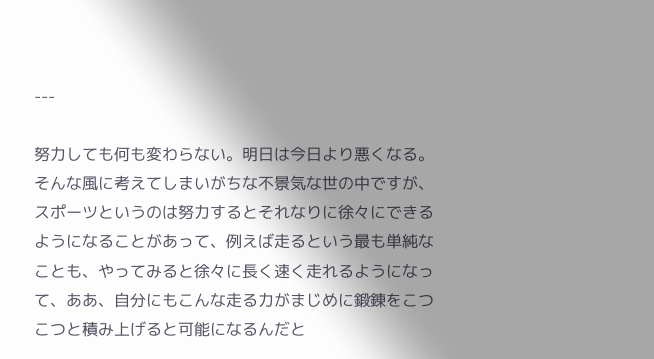---

努力しても何も変わらない。明日は今日より悪くなる。
そんな風に考えてしまいがちな不景気な世の中ですが、スポーツというのは努力するとそれなりに徐々にできるようになることがあって、例えば走るという最も単純なことも、やってみると徐々に長く速く走れるようになって、ああ、自分にもこんな走る力がまじめに鍛錬をこつこつと積み上げると可能になるんだと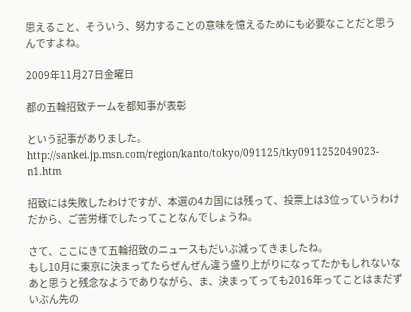思えること、そういう、努力することの意味を憶えるためにも必要なことだと思うんですよね。

2009年11月27日金曜日

都の五輪招致チームを都知事が表彰

という記事がありました。
http://sankei.jp.msn.com/region/kanto/tokyo/091125/tky0911252049023-n1.htm

招致には失敗したわけですが、本選の4カ国には残って、投票上は3位っていうわけだから、ご苦労様でしたってことなんでしょうね。

さて、ここにきて五輪招致のニュースもだいぶ減ってきましたね。
もし10月に東京に決まってたらぜんぜん違う盛り上がりになってたかもしれないなあと思うと残念なようでありながら、ま、決まってっても2016年ってことはまだずいぶん先の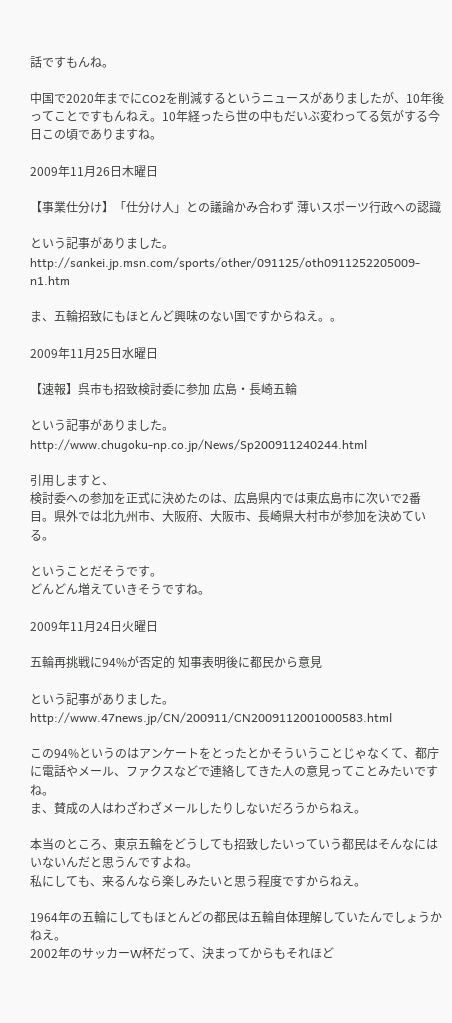話ですもんね。

中国で2020年までにCO2を削減するというニュースがありましたが、10年後ってことですもんねえ。10年経ったら世の中もだいぶ変わってる気がする今日この頃でありますね。

2009年11月26日木曜日

【事業仕分け】「仕分け人」との議論かみ合わず 薄いスポーツ行政への認識

という記事がありました。
http://sankei.jp.msn.com/sports/other/091125/oth0911252205009-n1.htm

ま、五輪招致にもほとんど興味のない国ですからねえ。。

2009年11月25日水曜日

【速報】呉市も招致検討委に参加 広島・長崎五輪

という記事がありました。
http://www.chugoku-np.co.jp/News/Sp200911240244.html

引用しますと、
検討委への参加を正式に決めたのは、広島県内では東広島市に次いで2番目。県外では北九州市、大阪府、大阪市、長崎県大村市が参加を決めている。

ということだそうです。
どんどん増えていきそうですね。

2009年11月24日火曜日

五輪再挑戦に94%が否定的 知事表明後に都民から意見

という記事がありました。
http://www.47news.jp/CN/200911/CN2009112001000583.html

この94%というのはアンケートをとったとかそういうことじゃなくて、都庁に電話やメール、ファクスなどで連絡してきた人の意見ってことみたいですね。
ま、賛成の人はわざわざメールしたりしないだろうからねえ。

本当のところ、東京五輪をどうしても招致したいっていう都民はそんなにはいないんだと思うんですよね。
私にしても、来るんなら楽しみたいと思う程度ですからねえ。

1964年の五輪にしてもほとんどの都民は五輪自体理解していたんでしょうかねえ。
2002年のサッカーW杯だって、決まってからもそれほど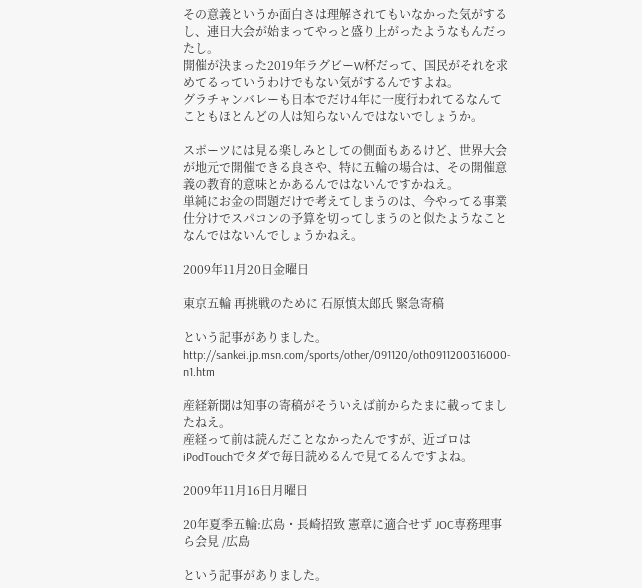その意義というか面白さは理解されてもいなかった気がするし、連日大会が始まってやっと盛り上がったようなもんだったし。
開催が決まった2019年ラグビーW杯だって、国民がそれを求めてるっていうわけでもない気がするんですよね。
グラチャンバレーも日本でだけ4年に一度行われてるなんてこともほとんどの人は知らないんではないでしょうか。

スポーツには見る楽しみとしての側面もあるけど、世界大会が地元で開催できる良さや、特に五輪の場合は、その開催意義の教育的意味とかあるんではないんですかねえ。
単純にお金の問題だけで考えてしまうのは、今やってる事業仕分けでスパコンの予算を切ってしまうのと似たようなことなんではないんでしょうかねえ。

2009年11月20日金曜日

東京五輪 再挑戦のために 石原慎太郎氏 緊急寄稿

という記事がありました。
http://sankei.jp.msn.com/sports/other/091120/oth0911200316000-n1.htm

産経新聞は知事の寄稿がそういえば前からたまに載ってましたねえ。
産経って前は読んだことなかったんですが、近ゴロはiPodTouchでタダで毎日読めるんで見てるんですよね。

2009年11月16日月曜日

20年夏季五輪:広島・長崎招致 憲章に適合せず JOC専務理事ら会見 /広島

という記事がありました。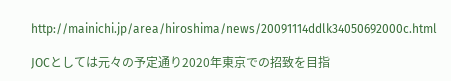http://mainichi.jp/area/hiroshima/news/20091114ddlk34050692000c.html

JOCとしては元々の予定通り2020年東京での招致を目指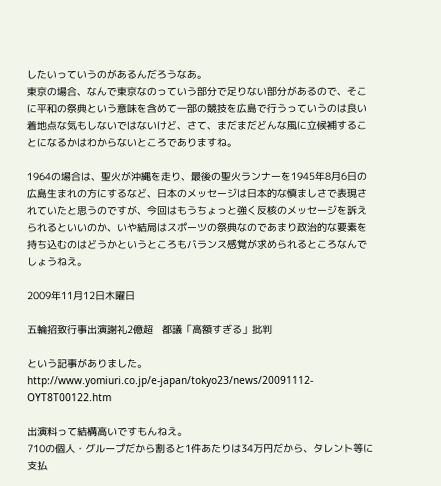したいっていうのがあるんだろうなあ。
東京の場合、なんで東京なのっていう部分で足りない部分があるので、そこに平和の祭典という意味を含めて一部の競技を広島で行うっていうのは良い着地点な気もしないではないけど、さて、まだまだどんな風に立候補することになるかはわからないところでありますね。

1964の場合は、聖火が沖縄を走り、最後の聖火ランナーを1945年8月6日の広島生まれの方にするなど、日本のメッセージは日本的な慎ましさで表現されていたと思うのですが、今回はもうちょっと強く反核のメッセージを訴えられるといいのか、いや結局はスポーツの祭典なのであまり政治的な要素を持ち込むのはどうかというところもバランス感覚が求められるところなんでしょうねえ。

2009年11月12日木曜日

五輪招致行事出演謝礼2億超   都議「高額すぎる」批判

という記事がありました。
http://www.yomiuri.co.jp/e-japan/tokyo23/news/20091112-OYT8T00122.htm

出演料って結構高いですもんねえ。
710の個人・グループだから割ると1件あたりは34万円だから、タレント等に支払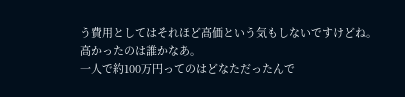う費用としてはそれほど高価という気もしないですけどね。
高かったのは誰かなあ。
一人で約100万円ってのはどなただったんで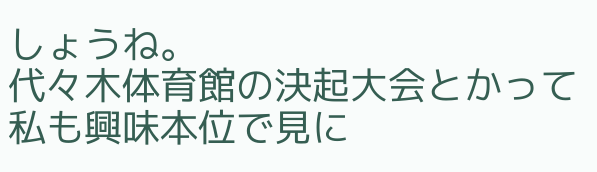しょうね。
代々木体育館の決起大会とかって私も興味本位で見に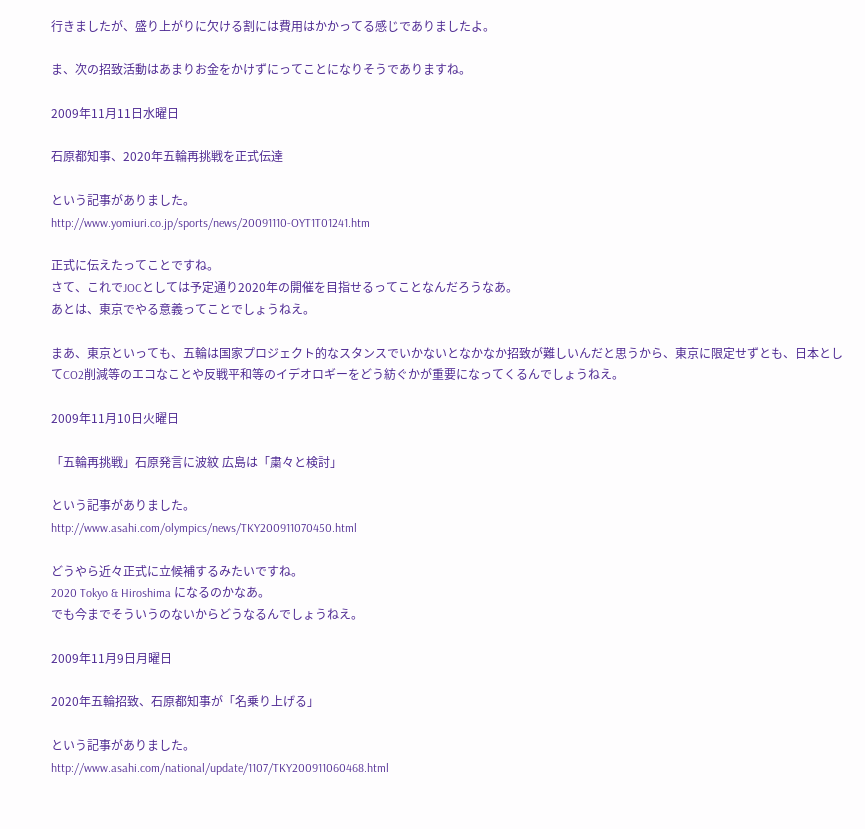行きましたが、盛り上がりに欠ける割には費用はかかってる感じでありましたよ。

ま、次の招致活動はあまりお金をかけずにってことになりそうでありますね。

2009年11月11日水曜日

石原都知事、2020年五輪再挑戦を正式伝達

という記事がありました。
http://www.yomiuri.co.jp/sports/news/20091110-OYT1T01241.htm

正式に伝えたってことですね。
さて、これでJOCとしては予定通り2020年の開催を目指せるってことなんだろうなあ。
あとは、東京でやる意義ってことでしょうねえ。

まあ、東京といっても、五輪は国家プロジェクト的なスタンスでいかないとなかなか招致が難しいんだと思うから、東京に限定せずとも、日本としてCO2削減等のエコなことや反戦平和等のイデオロギーをどう紡ぐかが重要になってくるんでしょうねえ。

2009年11月10日火曜日

「五輪再挑戦」石原発言に波紋 広島は「粛々と検討」

という記事がありました。
http://www.asahi.com/olympics/news/TKY200911070450.html

どうやら近々正式に立候補するみたいですね。
2020 Tokyo & Hiroshima になるのかなあ。
でも今までそういうのないからどうなるんでしょうねえ。

2009年11月9日月曜日

2020年五輪招致、石原都知事が「名乗り上げる」

という記事がありました。
http://www.asahi.com/national/update/1107/TKY200911060468.html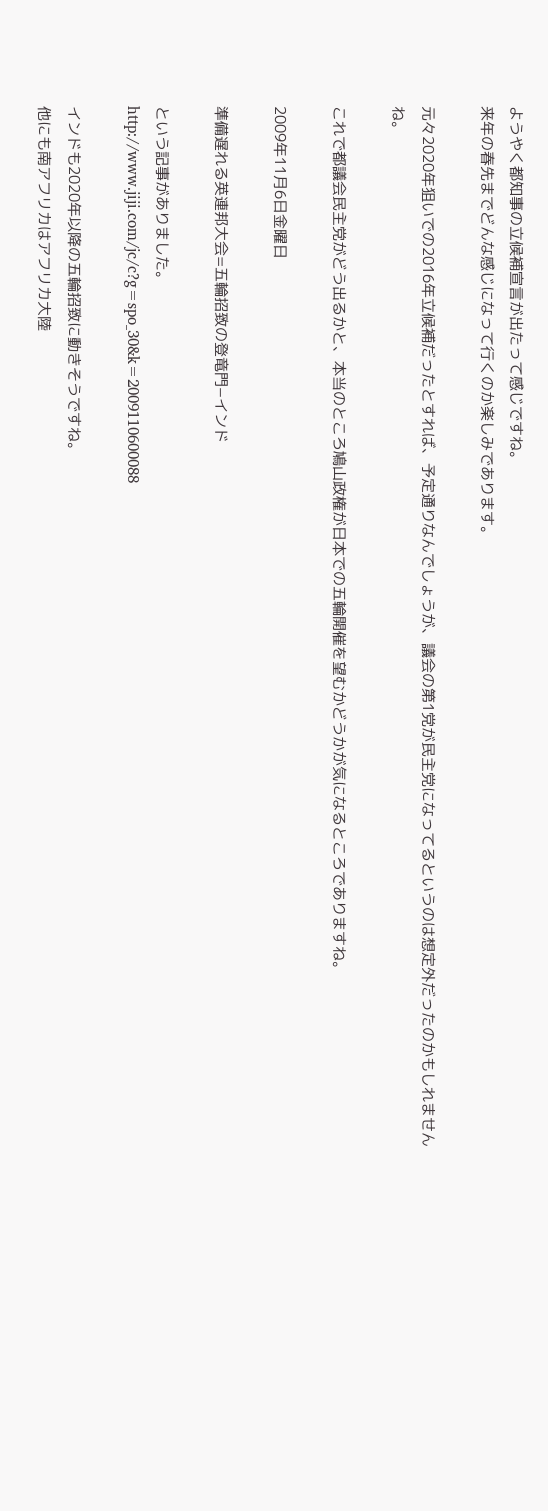ようやく都知事の立候補宣言が出たって感じですね。
来年の春先までどんな感じになって行くのか楽しみであります。

元々2020年狙いでの2016年立候補だったとすれば、予定通りなんでしょうが、議会の第1党が民主党になってるというのは想定外だったのかもしれませんね。

これで都議会民主党がどう出るかと、本当のところ鳩山政権が日本での五輪開催を望むかどうかが気になるところでありますね。

2009年11月6日金曜日

準備遅れる英連邦大会=五輪招致の登竜門−インド

という記事がありました。
http://www.jiji.com/jc/c?g=spo_30&k=2009110600088

インドも2020年以降の五輪招致に動きそうですね。
他にも南アフリカはアフリカ大陸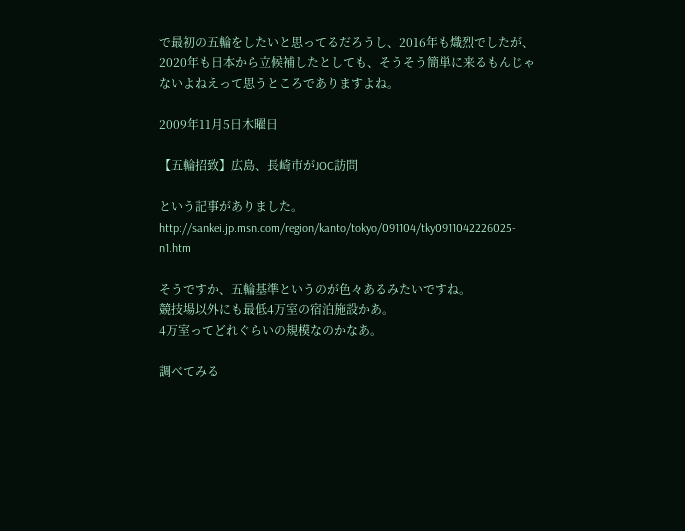で最初の五輪をしたいと思ってるだろうし、2016年も熾烈でしたが、2020年も日本から立候補したとしても、そうそう簡単に来るもんじゃないよねえって思うところでありますよね。

2009年11月5日木曜日

【五輪招致】広島、長崎市がJOC訪問

という記事がありました。
http://sankei.jp.msn.com/region/kanto/tokyo/091104/tky0911042226025-n1.htm

そうですか、五輪基準というのが色々あるみたいですね。
競技場以外にも最低4万室の宿泊施設かあ。
4万室ってどれぐらいの規模なのかなあ。

調べてみる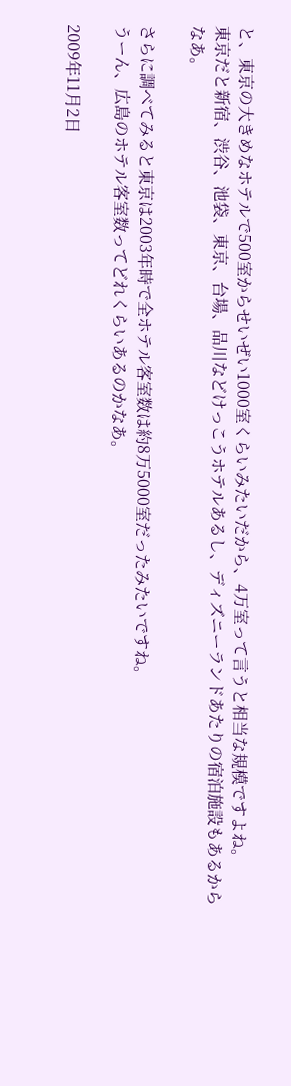と、東京の大きめなホテルで500室からせいぜい1000室くらいみたいだから、4万室って言うと相当な規模ですよね。
東京だと新宿、渋谷、池袋、東京、台場、品川などけっこうホテルあるし、ディズニーランドあたりの宿泊施設もあるからなあ。

さらに調べてみると東京は2003年時で全ホテル客室数は約8万5000室だったみたいですね。
うーん、広島のホテル客室数ってどれくらいあるのかなあ。

2009年11月2日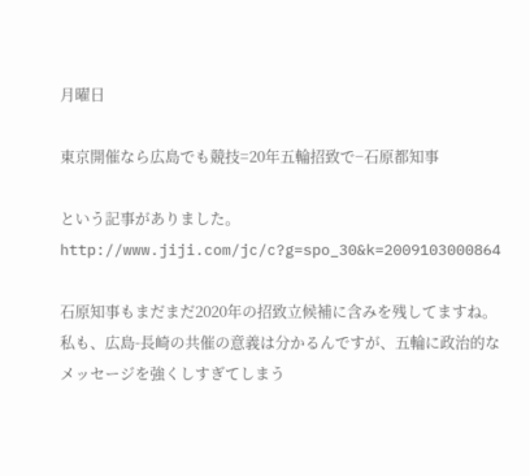月曜日

東京開催なら広島でも競技=20年五輪招致で−石原都知事

という記事がありました。
http://www.jiji.com/jc/c?g=spo_30&k=2009103000864

石原知事もまだまだ2020年の招致立候補に含みを残してますね。
私も、広島-長崎の共催の意義は分かるんですが、五輪に政治的なメッセージを強くしすぎてしまう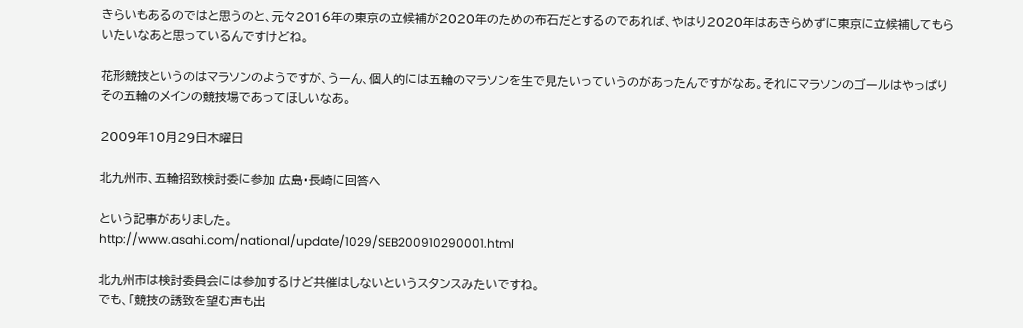きらいもあるのではと思うのと、元々2016年の東京の立候補が2020年のための布石だとするのであれば、やはり2020年はあきらめずに東京に立候補してもらいたいなあと思っているんですけどね。

花形競技というのはマラソンのようですが、うーん、個人的には五輪のマラソンを生で見たいっていうのがあったんですがなあ。それにマラソンのゴールはやっぱりその五輪のメインの競技場であってほしいなあ。

2009年10月29日木曜日

北九州市、五輪招致検討委に参加 広島・長崎に回答へ

という記事がありました。
http://www.asahi.com/national/update/1029/SEB200910290001.html

北九州市は検討委員会には参加するけど共催はしないというスタンスみたいですね。
でも、「競技の誘致を望む声も出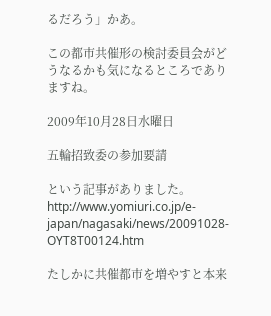るだろう」かあ。

この都市共催形の検討委員会がどうなるかも気になるところでありますね。

2009年10月28日水曜日

五輪招致委の参加要請

という記事がありました。
http://www.yomiuri.co.jp/e-japan/nagasaki/news/20091028-OYT8T00124.htm

たしかに共催都市を増やすと本来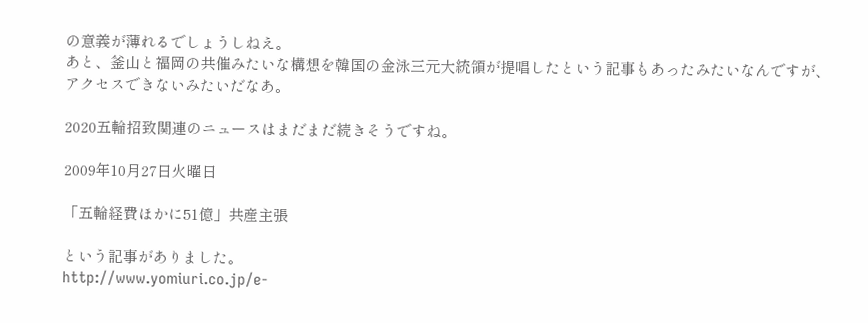の意義が薄れるでしょうしねえ。
あと、釜山と福岡の共催みたいな構想を韓国の金泳三元大統領が提唱したという記事もあったみたいなんですが、アクセスできないみたいだなあ。

2020五輪招致関連のニュースはまだまだ続きそうですね。

2009年10月27日火曜日

「五輪経費ほかに51億」共産主張

という記事がありました。
http://www.yomiuri.co.jp/e-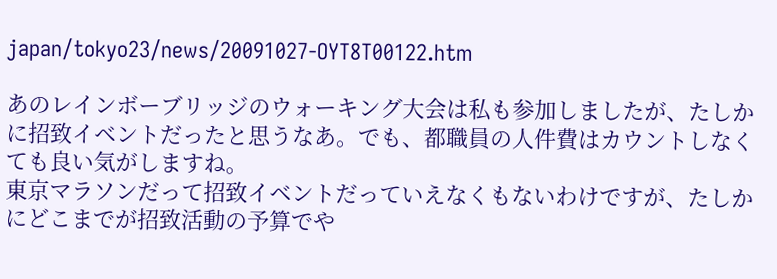japan/tokyo23/news/20091027-OYT8T00122.htm

あのレインボーブリッジのウォーキング大会は私も参加しましたが、たしかに招致イベントだったと思うなあ。でも、都職員の人件費はカウントしなくても良い気がしますね。
東京マラソンだって招致イベントだっていえなくもないわけですが、たしかにどこまでが招致活動の予算でや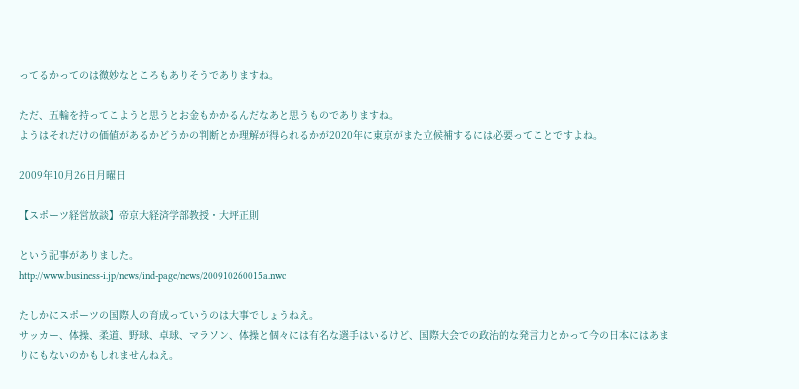ってるかってのは微妙なところもありそうでありますね。

ただ、五輪を持ってこようと思うとお金もかかるんだなあと思うものでありますね。
ようはそれだけの価値があるかどうかの判断とか理解が得られるかが2020年に東京がまた立候補するには必要ってことですよね。

2009年10月26日月曜日

【スポーツ経営放談】帝京大経済学部教授・大坪正則

という記事がありました。
http://www.business-i.jp/news/ind-page/news/200910260015a.nwc

たしかにスポーツの国際人の育成っていうのは大事でしょうねえ。
サッカー、体操、柔道、野球、卓球、マラソン、体操と個々には有名な選手はいるけど、国際大会での政治的な発言力とかって今の日本にはあまりにもないのかもしれませんねえ。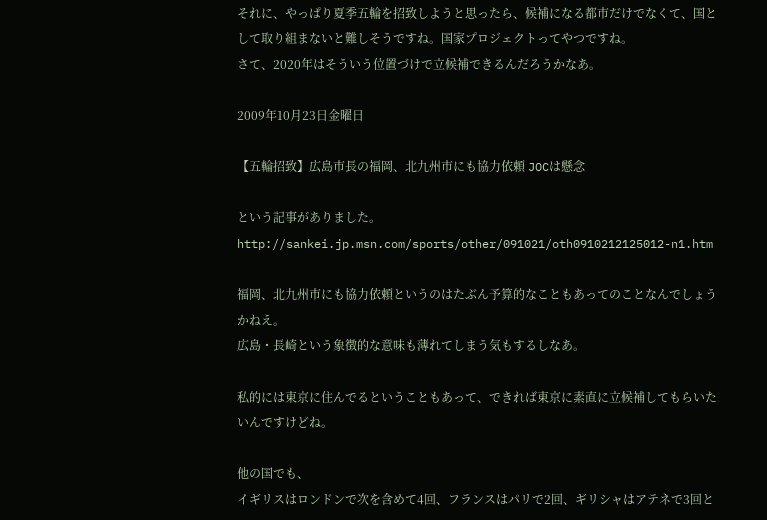それに、やっぱり夏季五輪を招致しようと思ったら、候補になる都市だけでなくて、国として取り組まないと難しそうですね。国家プロジェクトってやつですね。
さて、2020年はそういう位置づけで立候補できるんだろうかなあ。

2009年10月23日金曜日

【五輪招致】広島市長の福岡、北九州市にも協力依頼 JOCは懸念

という記事がありました。
http://sankei.jp.msn.com/sports/other/091021/oth0910212125012-n1.htm

福岡、北九州市にも協力依頼というのはたぶん予算的なこともあってのことなんでしょうかねえ。
広島・長崎という象徴的な意味も薄れてしまう気もするしなあ。

私的には東京に住んでるということもあって、できれば東京に素直に立候補してもらいたいんですけどね。

他の国でも、
イギリスはロンドンで次を含めて4回、フランスはパリで2回、ギリシャはアテネで3回と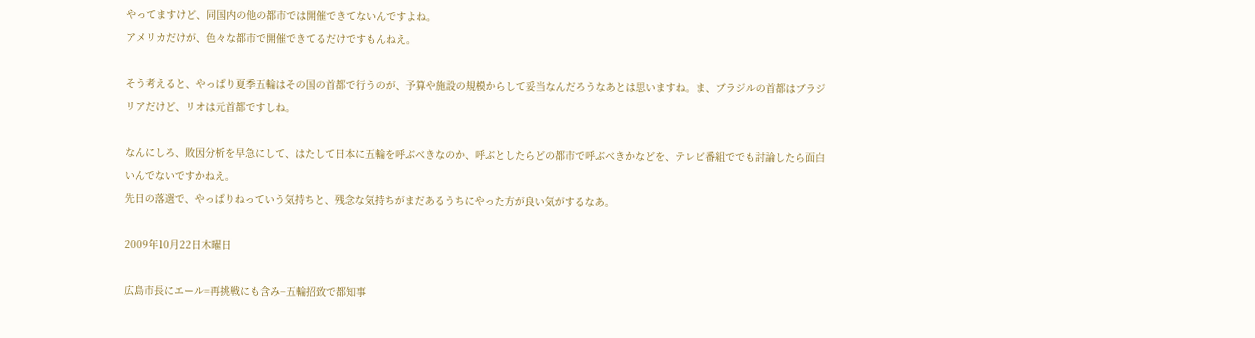やってますけど、同国内の他の都市では開催できてないんですよね。
アメリカだけが、色々な都市で開催できてるだけですもんねえ。

そう考えると、やっぱり夏季五輪はその国の首都で行うのが、予算や施設の規模からして妥当なんだろうなあとは思いますね。ま、ブラジルの首都はブラジリアだけど、リオは元首都ですしね。

なんにしろ、敗因分析を早急にして、はたして日本に五輪を呼ぶべきなのか、呼ぶとしたらどの都市で呼ぶべきかなどを、テレビ番組ででも討論したら面白いんでないですかねえ。
先日の落選で、やっぱりねっていう気持ちと、残念な気持ちがまだあるうちにやった方が良い気がするなあ。

2009年10月22日木曜日

広島市長にエール=再挑戦にも含み−五輪招致で都知事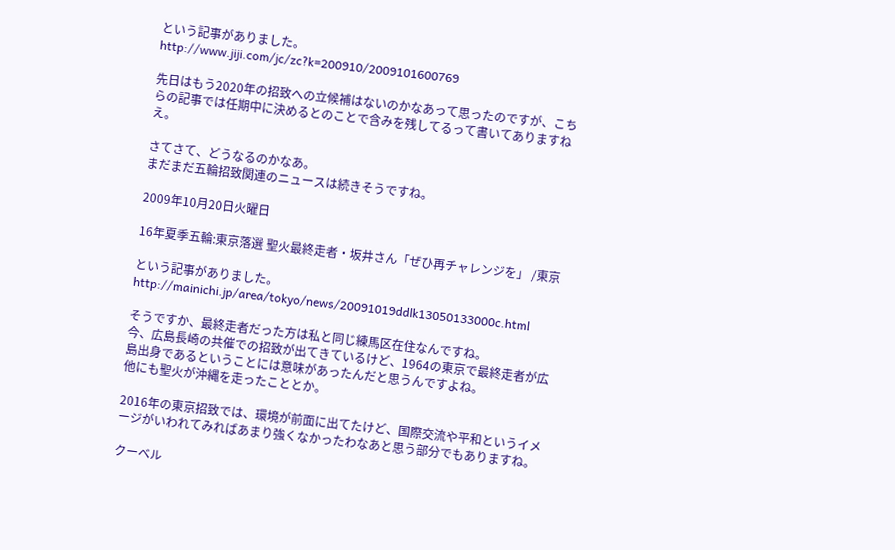という記事がありました。
http://www.jiji.com/jc/zc?k=200910/2009101600769

先日はもう2020年の招致への立候補はないのかなあって思ったのですが、こちらの記事では任期中に決めるとのことで含みを残してるって書いてありますねえ。

さてさて、どうなるのかなあ。
まだまだ五輪招致関連のニュースは続きそうですね。

2009年10月20日火曜日

16年夏季五輪:東京落選 聖火最終走者・坂井さん「ぜひ再チャレンジを」 /東京

という記事がありました。
http://mainichi.jp/area/tokyo/news/20091019ddlk13050133000c.html

そうですか、最終走者だった方は私と同じ練馬区在住なんですね。
今、広島長崎の共催での招致が出てきているけど、1964の東京で最終走者が広島出身であるということには意味があったんだと思うんですよね。
他にも聖火が沖縄を走ったこととか。

2016年の東京招致では、環境が前面に出てたけど、国際交流や平和というイメージがいわれてみればあまり強くなかったわなあと思う部分でもありますね。

クーベル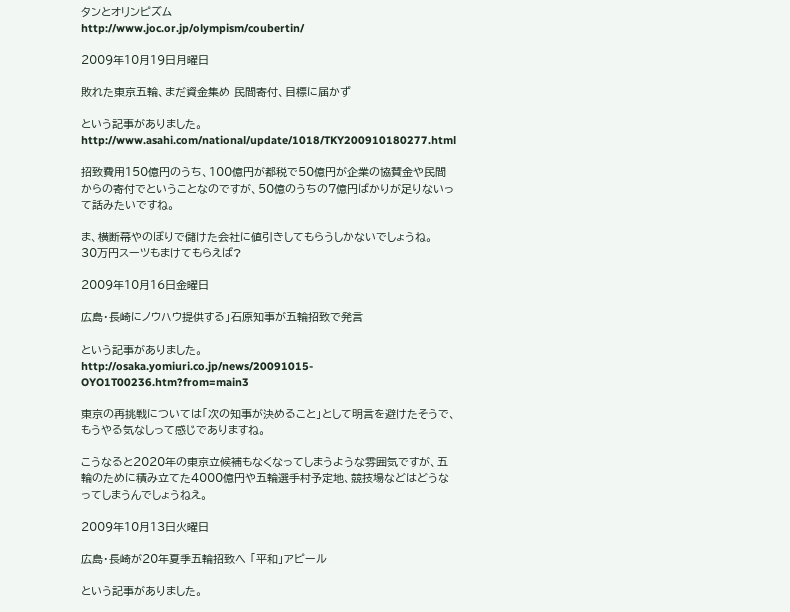タンとオリンピズム
http://www.joc.or.jp/olympism/coubertin/

2009年10月19日月曜日

敗れた東京五輪、まだ資金集め 民間寄付、目標に届かず

という記事がありました。
http://www.asahi.com/national/update/1018/TKY200910180277.html

招致費用150億円のうち、100億円が都税で50億円が企業の協賛金や民間からの寄付でということなのですが、50億のうちの7億円ばかりが足りないって話みたいですね。

ま、横断幕やのぼりで儲けた会社に値引きしてもらうしかないでしょうね。
30万円スーツもまけてもらえば?

2009年10月16日金曜日

広島・長崎にノウハウ提供する」石原知事が五輪招致で発言

という記事がありました。
http://osaka.yomiuri.co.jp/news/20091015-OYO1T00236.htm?from=main3

東京の再挑戦については「次の知事が決めること」として明言を避けたそうで、もうやる気なしって感じでありますね。

こうなると2020年の東京立候補もなくなってしまうような雰囲気ですが、五輪のために積み立てた4000億円や五輪選手村予定地、競技場などはどうなってしまうんでしょうねえ。

2009年10月13日火曜日

広島・長崎が20年夏季五輪招致へ 「平和」アピール

という記事がありました。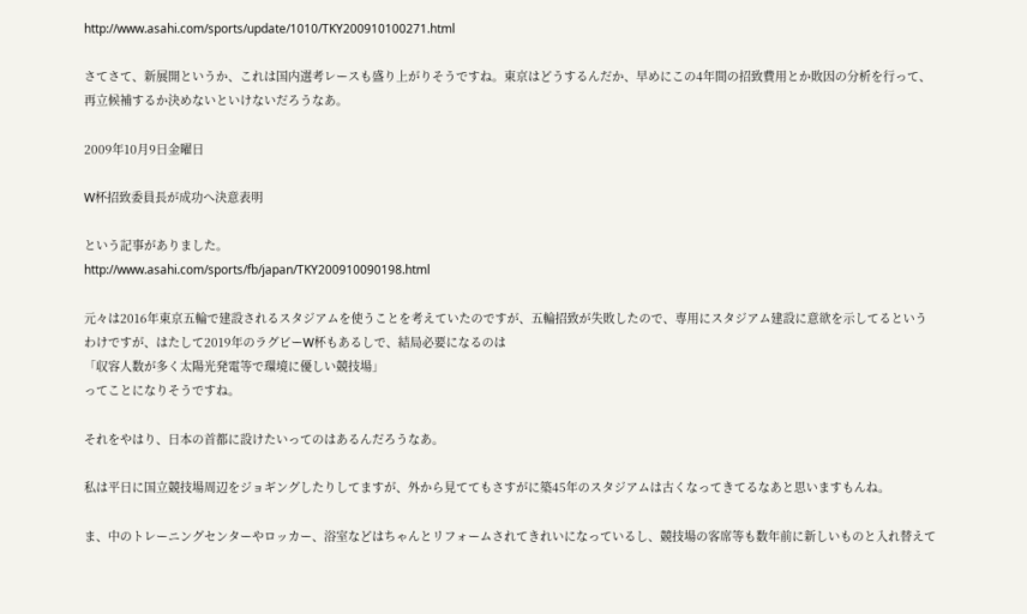http://www.asahi.com/sports/update/1010/TKY200910100271.html

さてさて、新展開というか、これは国内選考レースも盛り上がりそうですね。東京はどうするんだか、早めにこの4年間の招致費用とか敗因の分析を行って、再立候補するか決めないといけないだろうなあ。

2009年10月9日金曜日

W杯招致委員長が成功へ決意表明

という記事がありました。
http://www.asahi.com/sports/fb/japan/TKY200910090198.html

元々は2016年東京五輪で建設されるスタジアムを使うことを考えていたのですが、五輪招致が失敗したので、専用にスタジアム建設に意欲を示してるというわけですが、はたして2019年のラグビーW杯もあるしで、結局必要になるのは
「収容人数が多く太陽光発電等で環境に優しい競技場」
ってことになりそうですね。

それをやはり、日本の首都に設けたいってのはあるんだろうなあ。

私は平日に国立競技場周辺をジョギングしたりしてますが、外から見ててもさすがに築45年のスタジアムは古くなってきてるなあと思いますもんね。

ま、中のトレーニングセンターやロッカー、浴室などはちゃんとリフォームされてきれいになっているし、競技場の客席等も数年前に新しいものと入れ替えて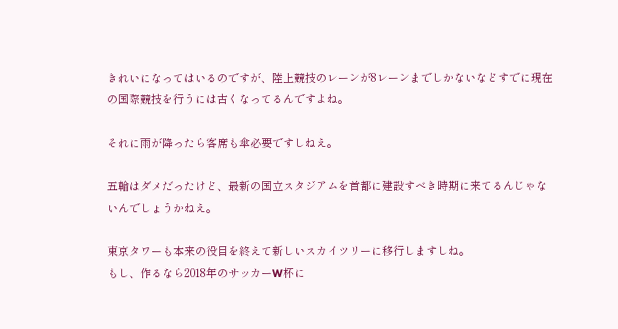きれいになってはいるのですが、陸上競技のレーンが8レーンまでしかないなどすでに現在の国際競技を行うには古くなってるんですよね。

それに雨が降ったら客席も傘必要ですしねえ。

五輪はダメだったけど、最新の国立スタジアムを首都に建設すべき時期に来てるんじゃないんでしょうかねえ。

東京タワーも本来の役目を終えて新しいスカイツリーに移行しますしね。
もし、作るなら2018年のサッカーW杯に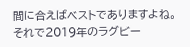間に合えばベストでありますよね。
それで2019年のラグビー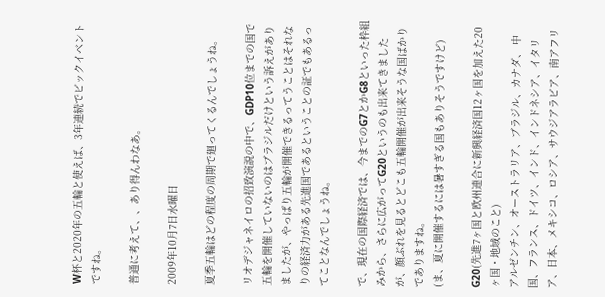W杯と2020年の五輪と使えば、3年連続でビックイベントですね。

普通に考えて、、あり得んわなあ。

2009年10月7日水曜日

夏季五輪はどの程度の周期で廻ってくるんでしょうね。

リオデジャネイロの招致演説の中で、GDP10位までの国で五輪を開催していないのはブラジルだけという訴えがありましたが、やっぱり五輪が開催できるってうことはそれなりの経済力がある先進国であるということの証でもあるってことなんでしょうね。

で、現在の国際経済では、今までのG7とかG8といった枠組みから、さらに広がってG20というのも出来てきましたが、顔ぶれを見るとどこも五輪開催が出来そうな国ばかりでありますね。
(ま、夏に開催するには暑すぎる国もありそうですけど)

G20(先進7ヶ国と欧州連合に新興経済国12ヶ国を加えた20ヶ国・地域のこと)
アルゼンチン、オーストラリア、ブラジル、カナダ、 中国、フランス、ドイツ、インド、インドネシア、イタリア、日本、メキシコ、ロシア、サウジアラビア、南アフリ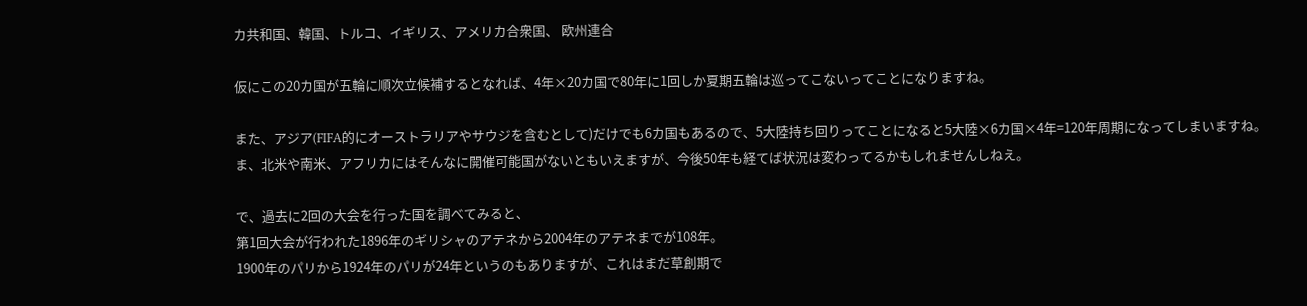カ共和国、韓国、トルコ、イギリス、アメリカ合衆国、 欧州連合

仮にこの20カ国が五輪に順次立候補するとなれば、4年×20カ国で80年に1回しか夏期五輪は巡ってこないってことになりますね。

また、アジア(FIFA的にオーストラリアやサウジを含むとして)だけでも6カ国もあるので、5大陸持ち回りってことになると5大陸×6カ国×4年=120年周期になってしまいますね。
ま、北米や南米、アフリカにはそんなに開催可能国がないともいえますが、今後50年も経てば状況は変わってるかもしれませんしねえ。

で、過去に2回の大会を行った国を調べてみると、
第1回大会が行われた1896年のギリシャのアテネから2004年のアテネまでが108年。
1900年のパリから1924年のパリが24年というのもありますが、これはまだ草創期で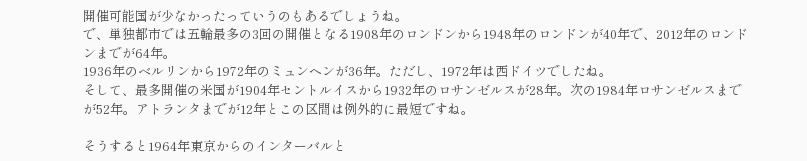開催可能国が少なかったっていうのもあるでしょうね。
で、単独都市では五輪最多の3回の開催となる1908年のロンドンから1948年のロンドンが40年で、2012年のロンドンまでが64年。
1936年のベルリンから1972年のミュンヘンが36年。ただし、1972年は西ドイツでしたね。
そして、最多開催の米国が1904年セントルイスから1932年のロサンゼルスが28年。次の1984年ロサンゼルスまでが52年。アトランタまでが12年とこの区間は例外的に最短ですね。

そうすると1964年東京からのインターバルと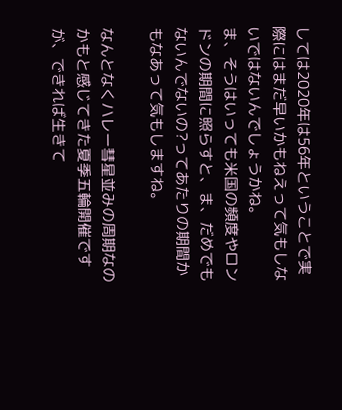しては2020年は56年ということで実際にはまだ早いかもねえって気もしないではないんでしょうかね。
ま、そうはいっても米国の頻度やロンドンの期間に照らすと、ま、だめでもないんでないの?ってあたりの期間かもなあって気もしますね。

なんとなくハレー彗星並みの周期なのかもと感じてきた夏季五輪開催ですが、できれば生きて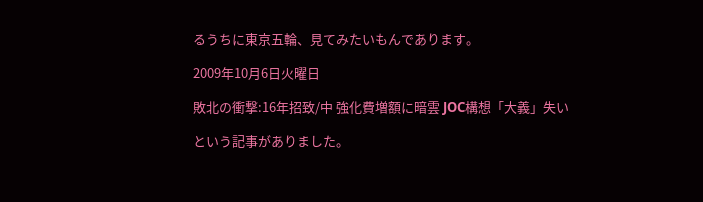るうちに東京五輪、見てみたいもんであります。

2009年10月6日火曜日

敗北の衝撃:16年招致/中 強化費増額に暗雲 JOC構想「大義」失い

という記事がありました。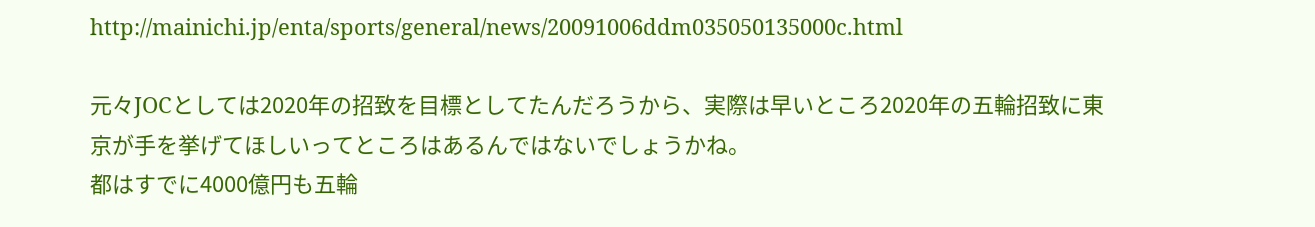http://mainichi.jp/enta/sports/general/news/20091006ddm035050135000c.html

元々JOCとしては2020年の招致を目標としてたんだろうから、実際は早いところ2020年の五輪招致に東京が手を挙げてほしいってところはあるんではないでしょうかね。
都はすでに4000億円も五輪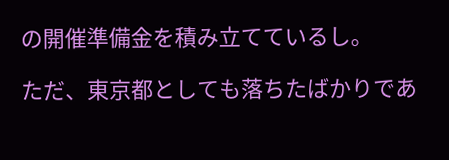の開催準備金を積み立てているし。

ただ、東京都としても落ちたばかりであ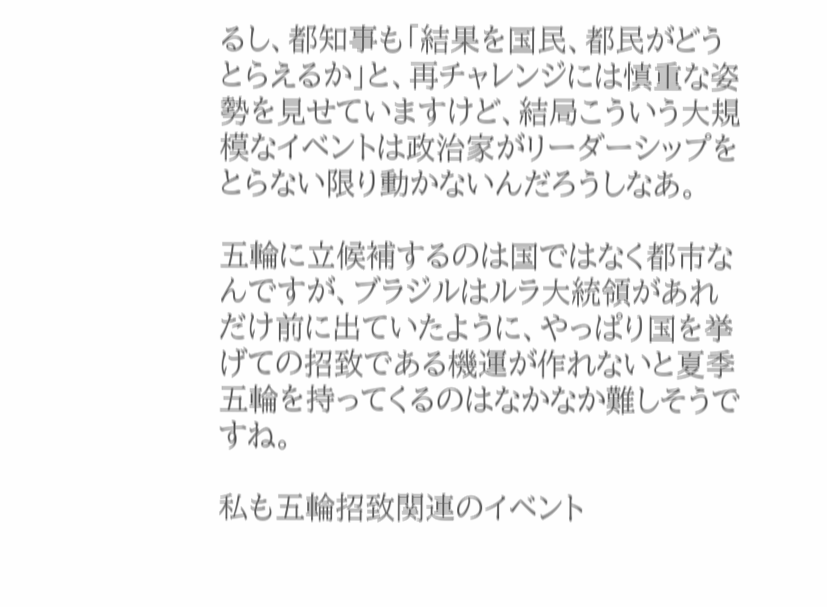るし、都知事も「結果を国民、都民がどうとらえるか」と、再チャレンジには慎重な姿勢を見せていますけど、結局こういう大規模なイベントは政治家がリーダーシップをとらない限り動かないんだろうしなあ。

五輪に立候補するのは国ではなく都市なんですが、ブラジルはルラ大統領があれだけ前に出ていたように、やっぱり国を挙げての招致である機運が作れないと夏季五輪を持ってくるのはなかなか難しそうですね。

私も五輪招致関連のイベント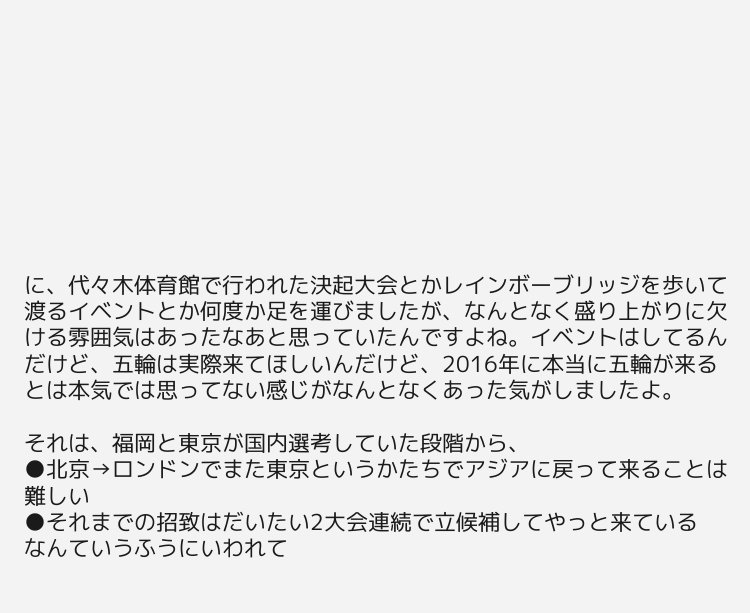に、代々木体育館で行われた決起大会とかレインボーブリッジを歩いて渡るイベントとか何度か足を運びましたが、なんとなく盛り上がりに欠ける雰囲気はあったなあと思っていたんですよね。イベントはしてるんだけど、五輪は実際来てほしいんだけど、2016年に本当に五輪が来るとは本気では思ってない感じがなんとなくあった気がしましたよ。

それは、福岡と東京が国内選考していた段階から、
●北京→ロンドンでまた東京というかたちでアジアに戻って来ることは難しい
●それまでの招致はだいたい2大会連続で立候補してやっと来ている
なんていうふうにいわれて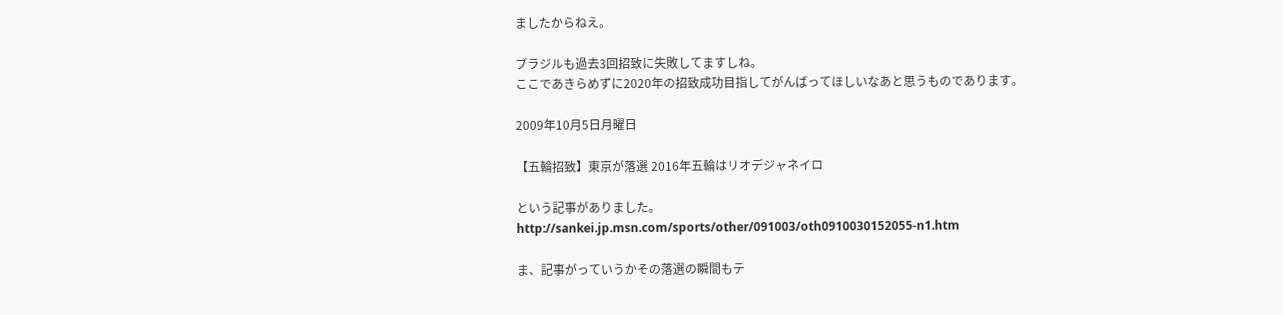ましたからねえ。

ブラジルも過去3回招致に失敗してますしね。
ここであきらめずに2020年の招致成功目指してがんばってほしいなあと思うものであります。

2009年10月5日月曜日

【五輪招致】東京が落選 2016年五輪はリオデジャネイロ

という記事がありました。
http://sankei.jp.msn.com/sports/other/091003/oth0910030152055-n1.htm

ま、記事がっていうかその落選の瞬間もテ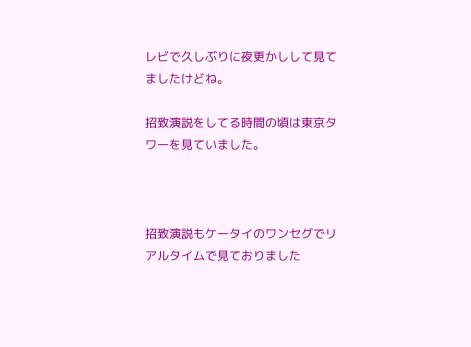レビで久しぶりに夜更かしして見てましたけどね。

招致演説をしてる時間の頃は東京タワーを見ていました。



招致演説もケータイのワンセグでリアルタイムで見ておりました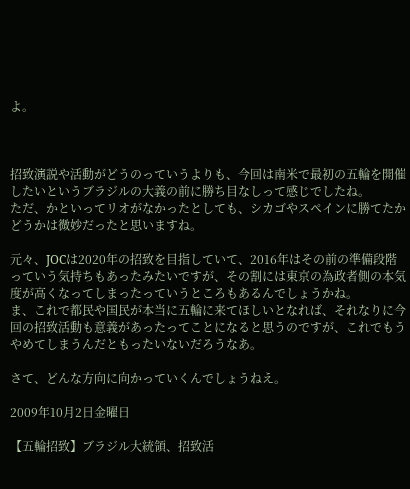よ。



招致演説や活動がどうのっていうよりも、今回は南米で最初の五輪を開催したいというブラジルの大義の前に勝ち目なしって感じでしたね。
ただ、かといってリオがなかったとしても、シカゴやスペインに勝てたかどうかは微妙だったと思いますね。

元々、JOCは2020年の招致を目指していて、2016年はその前の準備段階っていう気持ちもあったみたいですが、その割には東京の為政者側の本気度が高くなってしまったっていうところもあるんでしょうかね。
ま、これで都民や国民が本当に五輪に来てほしいとなれば、それなりに今回の招致活動も意義があったってことになると思うのですが、これでもうやめてしまうんだともったいないだろうなあ。

さて、どんな方向に向かっていくんでしょうねえ。

2009年10月2日金曜日

【五輪招致】ブラジル大統領、招致活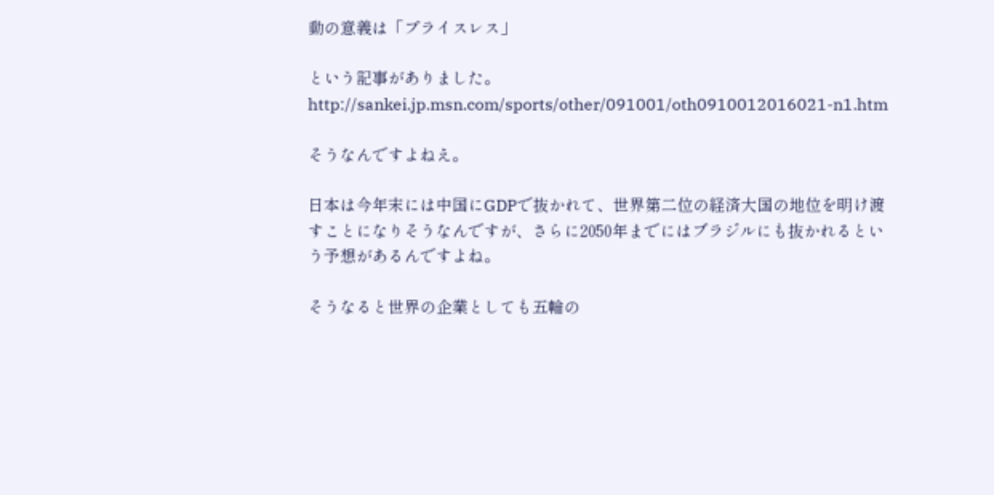動の意義は「プライスレス」

という記事がありました。
http://sankei.jp.msn.com/sports/other/091001/oth0910012016021-n1.htm

そうなんですよねえ。

日本は今年末には中国にGDPで抜かれて、世界第二位の経済大国の地位を明け渡すことになりそうなんですが、さらに2050年までにはブラジルにも抜かれるという予想があるんですよね。

そうなると世界の企業としても五輪の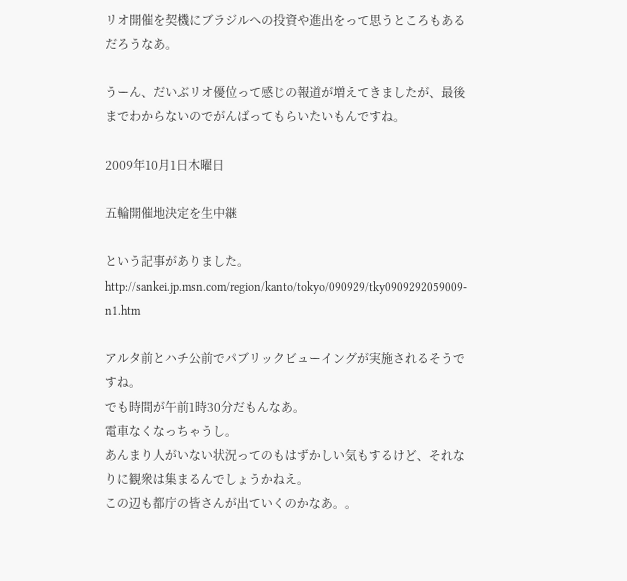リオ開催を契機にブラジルへの投資や進出をって思うところもあるだろうなあ。

うーん、だいぶリオ優位って感じの報道が増えてきましたが、最後までわからないのでがんばってもらいたいもんですね。

2009年10月1日木曜日

五輪開催地決定を生中継

という記事がありました。
http://sankei.jp.msn.com/region/kanto/tokyo/090929/tky0909292059009-n1.htm

アルタ前とハチ公前でパブリックビューイングが実施されるそうですね。
でも時間が午前1時30分だもんなあ。
電車なくなっちゃうし。
あんまり人がいない状況ってのもはずかしい気もするけど、それなりに観衆は集まるんでしょうかねえ。
この辺も都庁の皆さんが出ていくのかなあ。。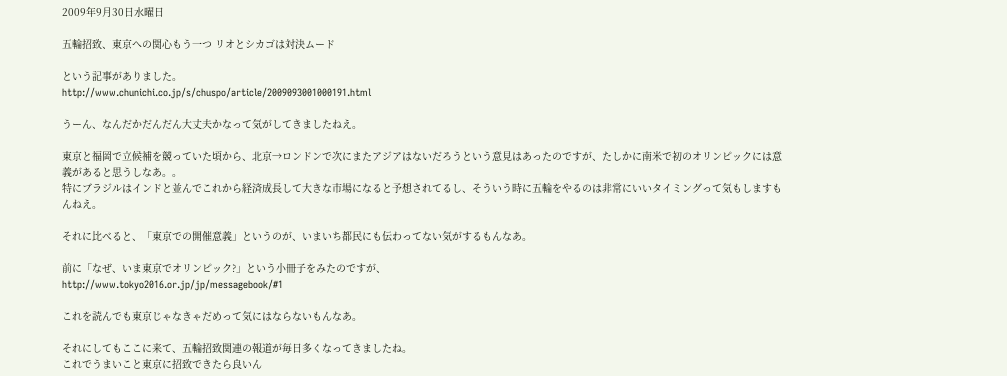2009年9月30日水曜日

五輪招致、東京への関心もう一つ リオとシカゴは対決ムード

という記事がありました。
http://www.chunichi.co.jp/s/chuspo/article/2009093001000191.html

うーん、なんだかだんだん大丈夫かなって気がしてきましたねえ。

東京と福岡で立候補を競っていた頃から、北京→ロンドンで次にまたアジアはないだろうという意見はあったのですが、たしかに南米で初のオリンピックには意義があると思うしなあ。。
特にブラジルはインドと並んでこれから経済成長して大きな市場になると予想されてるし、そういう時に五輪をやるのは非常にいいタイミングって気もしますもんねえ。

それに比べると、「東京での開催意義」というのが、いまいち都民にも伝わってない気がするもんなあ。

前に「なぜ、いま東京でオリンピック?」という小冊子をみたのですが、
http://www.tokyo2016.or.jp/jp/messagebook/#1

これを読んでも東京じゃなきゃだめって気にはならないもんなあ。

それにしてもここに来て、五輪招致関連の報道が毎日多くなってきましたね。
これでうまいこと東京に招致できたら良いん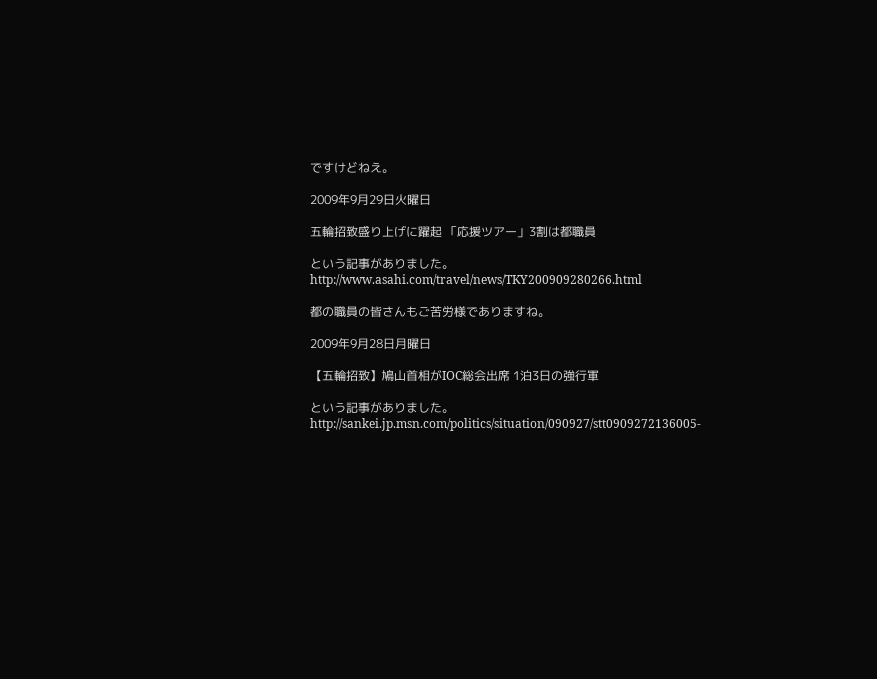ですけどねえ。

2009年9月29日火曜日

五輪招致盛り上げに躍起 「応援ツアー」3割は都職員

という記事がありました。
http://www.asahi.com/travel/news/TKY200909280266.html

都の職員の皆さんもご苦労様でありますね。

2009年9月28日月曜日

【五輪招致】鳩山首相がIOC総会出席 1泊3日の強行軍

という記事がありました。
http://sankei.jp.msn.com/politics/situation/090927/stt0909272136005-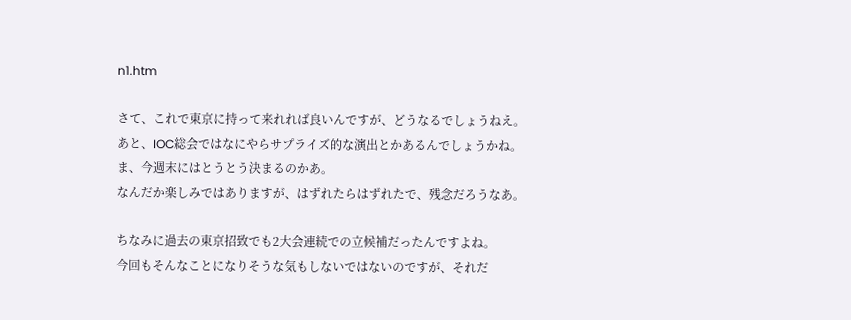n1.htm

さて、これで東京に持って来れれば良いんですが、どうなるでしょうねえ。
あと、IOC総会ではなにやらサプライズ的な演出とかあるんでしょうかね。
ま、今週末にはとうとう決まるのかあ。
なんだか楽しみではありますが、はずれたらはずれたで、残念だろうなあ。

ちなみに過去の東京招致でも2大会連続での立候補だったんですよね。
今回もそんなことになりそうな気もしないではないのですが、それだ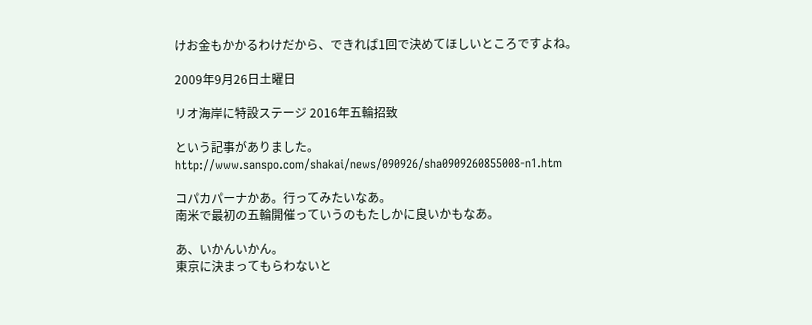けお金もかかるわけだから、できれば1回で決めてほしいところですよね。

2009年9月26日土曜日

リオ海岸に特設ステージ 2016年五輪招致

という記事がありました。
http://www.sanspo.com/shakai/news/090926/sha0909260855008-n1.htm

コパカパーナかあ。行ってみたいなあ。
南米で最初の五輪開催っていうのもたしかに良いかもなあ。

あ、いかんいかん。
東京に決まってもらわないと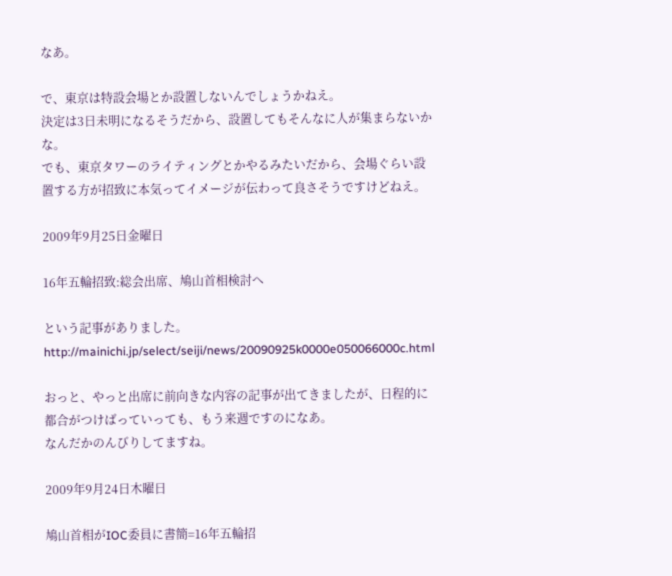なあ。

で、東京は特設会場とか設置しないんでしょうかねえ。
決定は3日未明になるそうだから、設置してもそんなに人が集まらないかな。
でも、東京タワーのライティングとかやるみたいだから、会場ぐらい設置する方が招致に本気ってイメージが伝わって良さそうですけどねえ。

2009年9月25日金曜日

16年五輪招致:総会出席、鳩山首相検討へ

という記事がありました。
http://mainichi.jp/select/seiji/news/20090925k0000e050066000c.html

おっと、やっと出席に前向きな内容の記事が出てきましたが、日程的に都合がつけばっていっても、もう来週ですのになあ。
なんだかのんびりしてますね。

2009年9月24日木曜日

鳩山首相がIOC委員に書簡=16年五輪招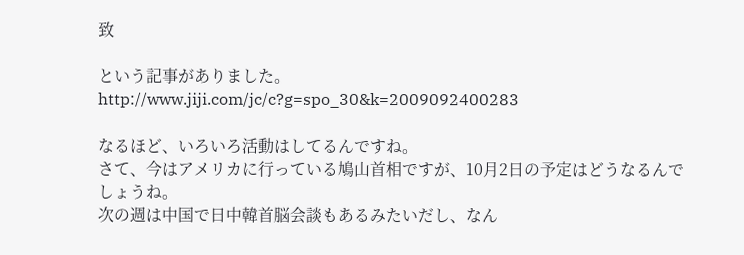致

という記事がありました。
http://www.jiji.com/jc/c?g=spo_30&k=2009092400283

なるほど、いろいろ活動はしてるんですね。
さて、今はアメリカに行っている鳩山首相ですが、10月2日の予定はどうなるんでしょうね。
次の週は中国で日中韓首脳会談もあるみたいだし、なん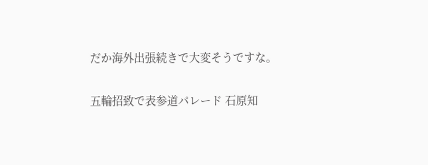だか海外出張続きで大変そうですな。

五輪招致で表参道パレード 石原知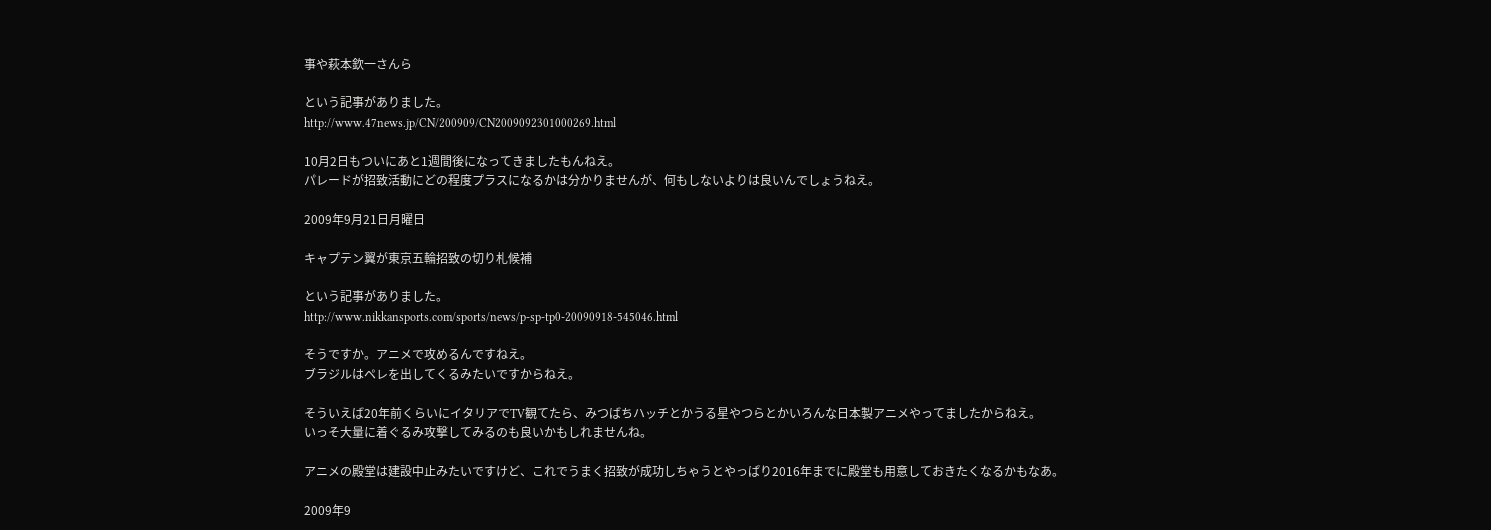事や萩本欽一さんら

という記事がありました。
http://www.47news.jp/CN/200909/CN2009092301000269.html

10月2日もついにあと1週間後になってきましたもんねえ。
パレードが招致活動にどの程度プラスになるかは分かりませんが、何もしないよりは良いんでしょうねえ。

2009年9月21日月曜日

キャプテン翼が東京五輪招致の切り札候補

という記事がありました。
http://www.nikkansports.com/sports/news/p-sp-tp0-20090918-545046.html

そうですか。アニメで攻めるんですねえ。
ブラジルはペレを出してくるみたいですからねえ。

そういえば20年前くらいにイタリアでTV観てたら、みつばちハッチとかうる星やつらとかいろんな日本製アニメやってましたからねえ。
いっそ大量に着ぐるみ攻撃してみるのも良いかもしれませんね。

アニメの殿堂は建設中止みたいですけど、これでうまく招致が成功しちゃうとやっぱり2016年までに殿堂も用意しておきたくなるかもなあ。

2009年9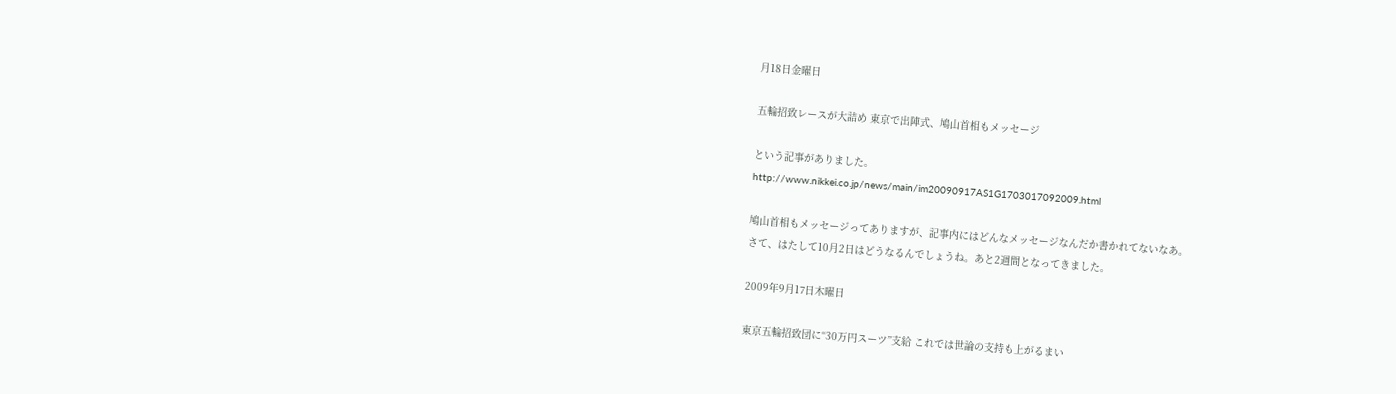月18日金曜日

五輪招致レースが大詰め 東京で出陣式、鳩山首相もメッセージ

という記事がありました。
http://www.nikkei.co.jp/news/main/im20090917AS1G1703017092009.html

鳩山首相もメッセージってありますが、記事内にはどんなメッセージなんだか書かれてないなあ。
さて、はたして10月2日はどうなるんでしょうね。あと2週間となってきました。

2009年9月17日木曜日

東京五輪招致団に“30万円スーツ”支給 これでは世論の支持も上がるまい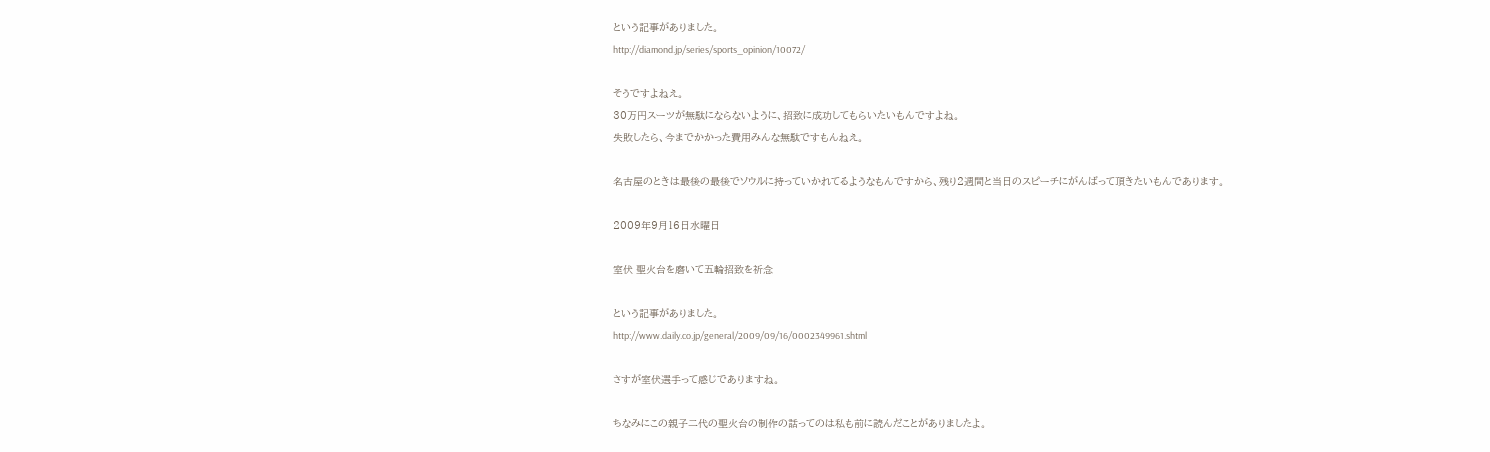という記事がありました。
http://diamond.jp/series/sports_opinion/10072/

そうですよねえ。
30万円スーツが無駄にならないように、招致に成功してもらいたいもんですよね。
失敗したら、今までかかった費用みんな無駄ですもんねえ。

名古屋のときは最後の最後でソウルに持っていかれてるようなもんですから、残り2週間と当日のスピーチにがんばって頂きたいもんであります。

2009年9月16日水曜日

室伏 聖火台を磨いて五輪招致を祈念

という記事がありました。
http://www.daily.co.jp/general/2009/09/16/0002349961.shtml

さすが室伏選手って感じでありますね。

ちなみにこの親子二代の聖火台の制作の話ってのは私も前に読んだことがありましたよ。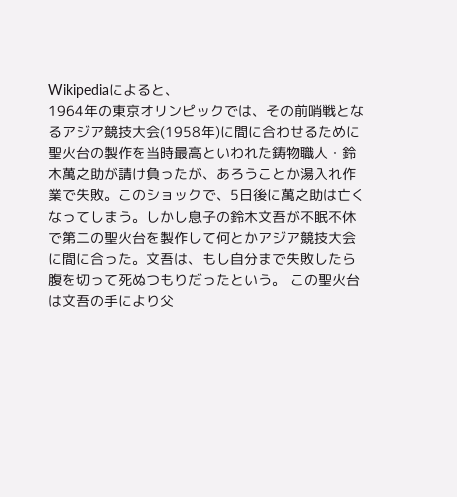Wikipediaによると、
1964年の東京オリンピックでは、その前哨戦となるアジア競技大会(1958年)に間に合わせるために聖火台の製作を当時最高といわれた鋳物職人・鈴木萬之助が請け負ったが、あろうことか湯入れ作業で失敗。このショックで、5日後に萬之助は亡くなってしまう。しかし息子の鈴木文吾が不眠不休で第二の聖火台を製作して何とかアジア競技大会に間に合った。文吾は、もし自分まで失敗したら腹を切って死ぬつもりだったという。 この聖火台は文吾の手により父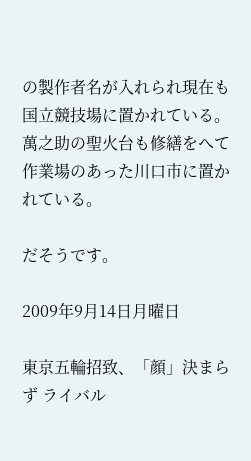の製作者名が入れられ現在も国立競技場に置かれている。萬之助の聖火台も修繕をへて作業場のあった川口市に置かれている。

だそうです。

2009年9月14日月曜日

東京五輪招致、「顔」決まらず ライバル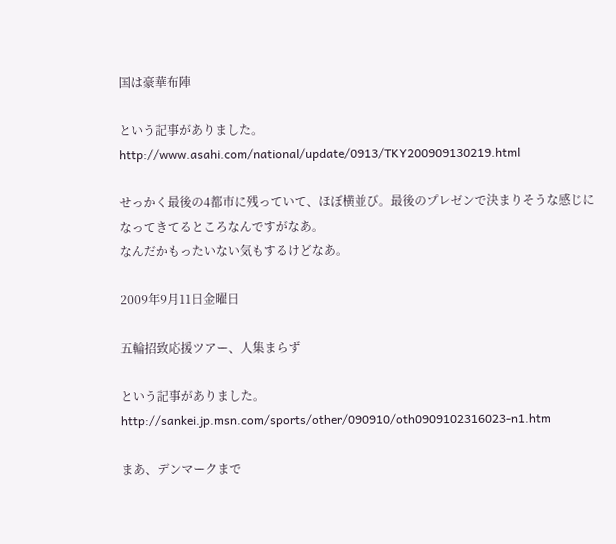国は豪華布陣

という記事がありました。
http://www.asahi.com/national/update/0913/TKY200909130219.html

せっかく最後の4都市に残っていて、ほぼ横並び。最後のプレゼンで決まりそうな感じになってきてるところなんですがなあ。
なんだかもったいない気もするけどなあ。

2009年9月11日金曜日

五輪招致応援ツアー、人集まらず

という記事がありました。
http://sankei.jp.msn.com/sports/other/090910/oth0909102316023-n1.htm

まあ、デンマークまで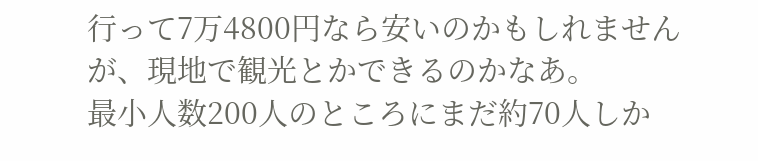行って7万4800円なら安いのかもしれませんが、現地で観光とかできるのかなあ。
最小人数200人のところにまだ約70人しか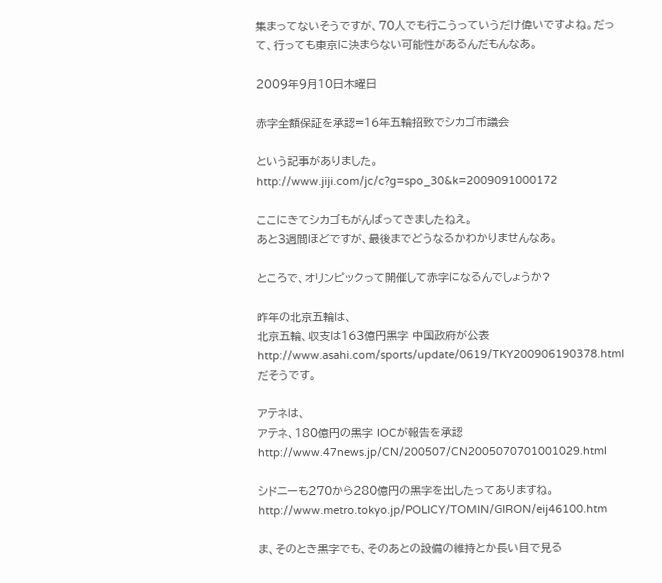集まってないそうですが、70人でも行こうっていうだけ偉いですよね。だって、行っても東京に決まらない可能性があるんだもんなあ。

2009年9月10日木曜日

赤字全額保証を承認=16年五輪招致でシカゴ市議会

という記事がありました。
http://www.jiji.com/jc/c?g=spo_30&k=2009091000172

ここにきてシカゴもがんばってきましたねえ。
あと3週間ほどですが、最後までどうなるかわかりませんなあ。

ところで、オリンピックって開催して赤字になるんでしょうか?

昨年の北京五輪は、
北京五輪、収支は163億円黒字 中国政府が公表
http://www.asahi.com/sports/update/0619/TKY200906190378.html
だそうです。

アテネは、
アテネ、180億円の黒字 IOCが報告を承認
http://www.47news.jp/CN/200507/CN2005070701001029.html

シドニーも270から280億円の黒字を出したってありますね。
http://www.metro.tokyo.jp/POLICY/TOMIN/GIRON/eij46100.htm

ま、そのとき黒字でも、そのあとの設備の維持とか長い目で見る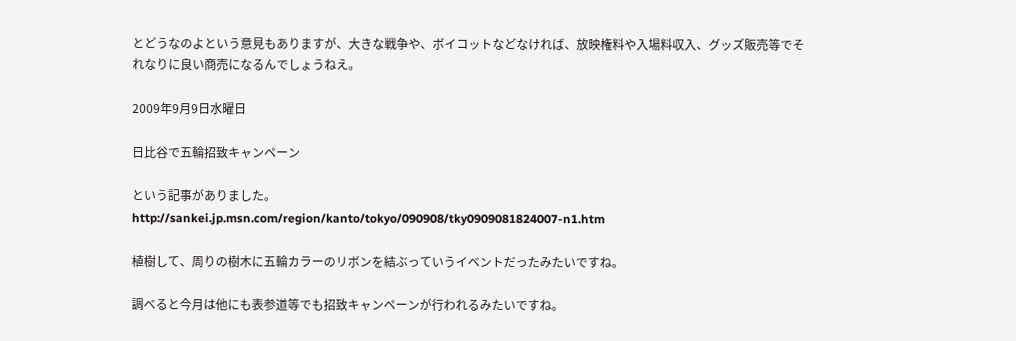とどうなのよという意見もありますが、大きな戦争や、ボイコットなどなければ、放映権料や入場料収入、グッズ販売等でそれなりに良い商売になるんでしょうねえ。

2009年9月9日水曜日

日比谷で五輪招致キャンペーン

という記事がありました。
http://sankei.jp.msn.com/region/kanto/tokyo/090908/tky0909081824007-n1.htm

植樹して、周りの樹木に五輪カラーのリボンを結ぶっていうイベントだったみたいですね。

調べると今月は他にも表参道等でも招致キャンペーンが行われるみたいですね。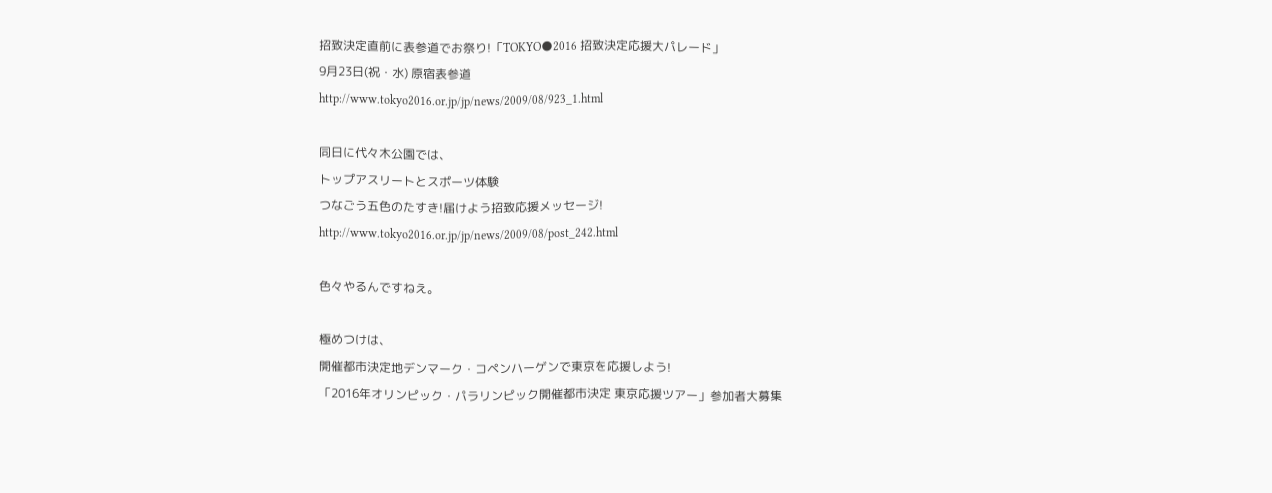招致決定直前に表参道でお祭り!「TOKYO●2016 招致決定応援大パレード」
9月23日(祝・水) 原宿表参道
http://www.tokyo2016.or.jp/jp/news/2009/08/923_1.html

同日に代々木公園では、
トップアスリートとスポーツ体験
つなごう五色のたすき!届けよう招致応援メッセージ!
http://www.tokyo2016.or.jp/jp/news/2009/08/post_242.html

色々やるんですねえ。

極めつけは、
開催都市決定地デンマーク・コペンハーゲンで東京を応援しよう!
「2016年オリンピック・パラリンピック開催都市決定 東京応援ツアー」参加者大募集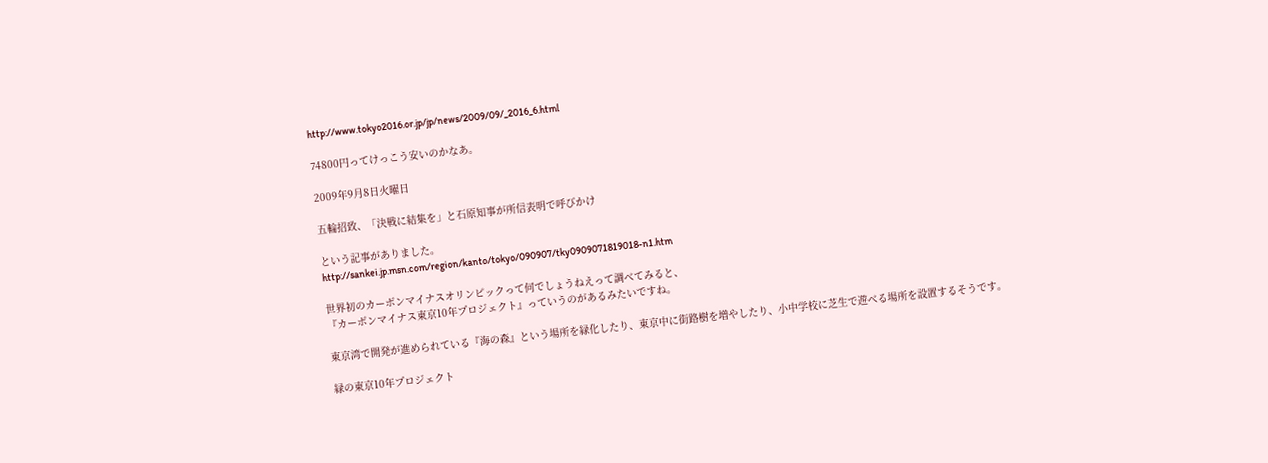http://www.tokyo2016.or.jp/jp/news/2009/09/_2016_6.html

74800円ってけっこう安いのかなあ。

2009年9月8日火曜日

五輪招致、「決戦に結集を」と石原知事が所信表明で呼びかけ

という記事がありました。
http://sankei.jp.msn.com/region/kanto/tokyo/090907/tky0909071819018-n1.htm

世界初のカーボンマイナスオリンピックって何でしょうねえって調べてみると、
『カーボンマイナス東京10年プロジェクト』っていうのがあるみたいですね。

東京湾で開発が進められている『海の森』という場所を緑化したり、東京中に街路樹を増やしたり、小中学校に芝生で遊べる場所を設置するそうです。

緑の東京10年プロジェクト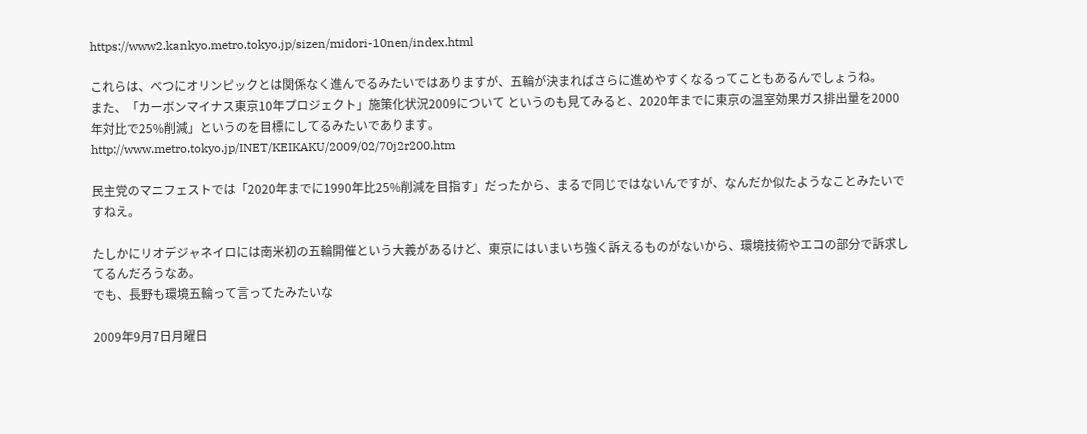https://www2.kankyo.metro.tokyo.jp/sizen/midori-10nen/index.html

これらは、べつにオリンピックとは関係なく進んでるみたいではありますが、五輪が決まればさらに進めやすくなるってこともあるんでしょうね。
また、「カーボンマイナス東京10年プロジェクト」施策化状況2009について というのも見てみると、2020年までに東京の温室効果ガス排出量を2000年対比で25%削減」というのを目標にしてるみたいであります。
http://www.metro.tokyo.jp/INET/KEIKAKU/2009/02/70j2r200.htm

民主党のマニフェストでは「2020年までに1990年比25%削減を目指す」だったから、まるで同じではないんですが、なんだか似たようなことみたいですねえ。

たしかにリオデジャネイロには南米初の五輪開催という大義があるけど、東京にはいまいち強く訴えるものがないから、環境技術やエコの部分で訴求してるんだろうなあ。
でも、長野も環境五輪って言ってたみたいな

2009年9月7日月曜日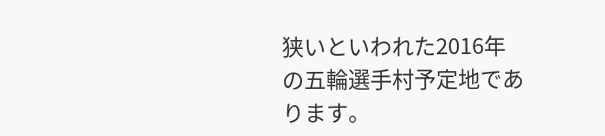狭いといわれた2016年の五輪選手村予定地であります。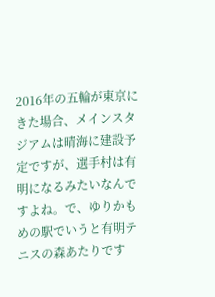2016年の五輪が東京にきた場合、メインスタジアムは晴海に建設予定ですが、選手村は有明になるみたいなんですよね。で、ゆりかもめの駅でいうと有明テニスの森あたりです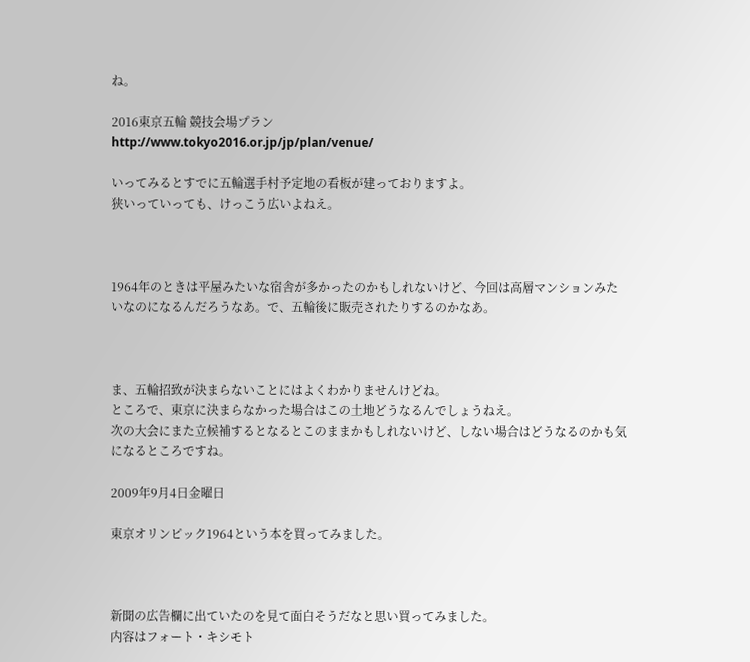ね。

2016東京五輪 競技会場プラン
http://www.tokyo2016.or.jp/jp/plan/venue/

いってみるとすでに五輪選手村予定地の看板が建っておりますよ。
狭いっていっても、けっこう広いよねえ。



1964年のときは平屋みたいな宿舎が多かったのかもしれないけど、今回は高層マンションみたいなのになるんだろうなあ。で、五輪後に販売されたりするのかなあ。



ま、五輪招致が決まらないことにはよくわかりませんけどね。
ところで、東京に決まらなかった場合はこの土地どうなるんでしょうねえ。
次の大会にまた立候補するとなるとこのままかもしれないけど、しない場合はどうなるのかも気になるところですね。

2009年9月4日金曜日

東京オリンピック1964という本を買ってみました。



新聞の広告欄に出ていたのを見て面白そうだなと思い買ってみました。
内容はフォート・キシモト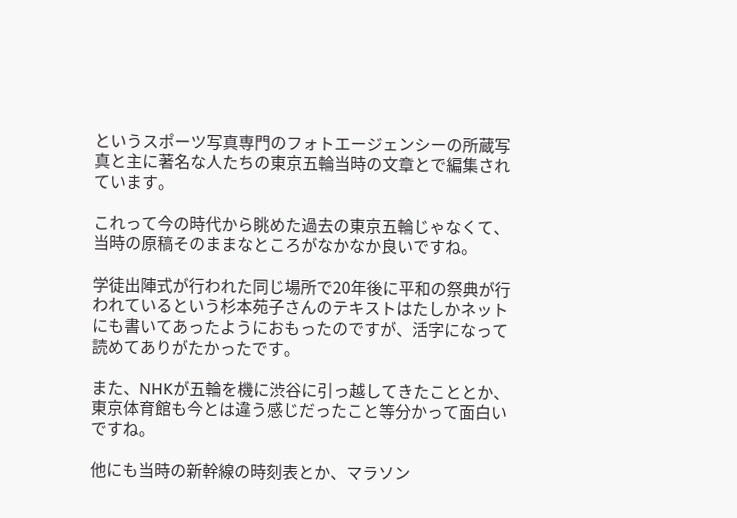というスポーツ写真専門のフォトエージェンシーの所蔵写真と主に著名な人たちの東京五輪当時の文章とで編集されています。

これって今の時代から眺めた過去の東京五輪じゃなくて、当時の原稿そのままなところがなかなか良いですね。

学徒出陣式が行われた同じ場所で20年後に平和の祭典が行われているという杉本苑子さんのテキストはたしかネットにも書いてあったようにおもったのですが、活字になって読めてありがたかったです。

また、NHKが五輪を機に渋谷に引っ越してきたこととか、東京体育館も今とは違う感じだったこと等分かって面白いですね。

他にも当時の新幹線の時刻表とか、マラソン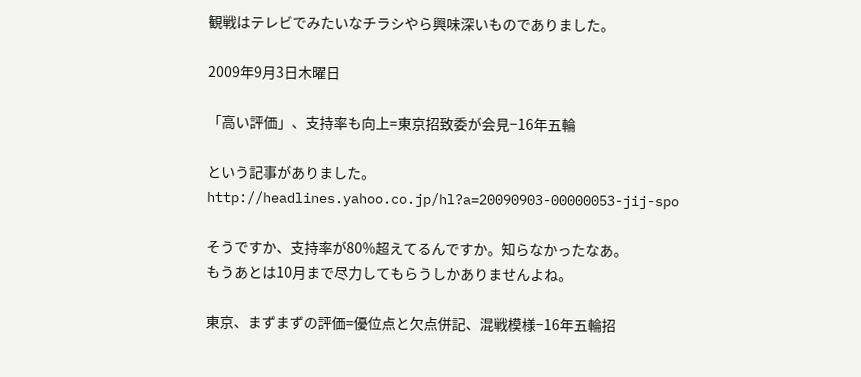観戦はテレビでみたいなチラシやら興味深いものでありました。

2009年9月3日木曜日

「高い評価」、支持率も向上=東京招致委が会見−16年五輪

という記事がありました。
http://headlines.yahoo.co.jp/hl?a=20090903-00000053-jij-spo

そうですか、支持率が80%超えてるんですか。知らなかったなあ。
もうあとは10月まで尽力してもらうしかありませんよね。

東京、まずまずの評価=優位点と欠点併記、混戦模様−16年五輪招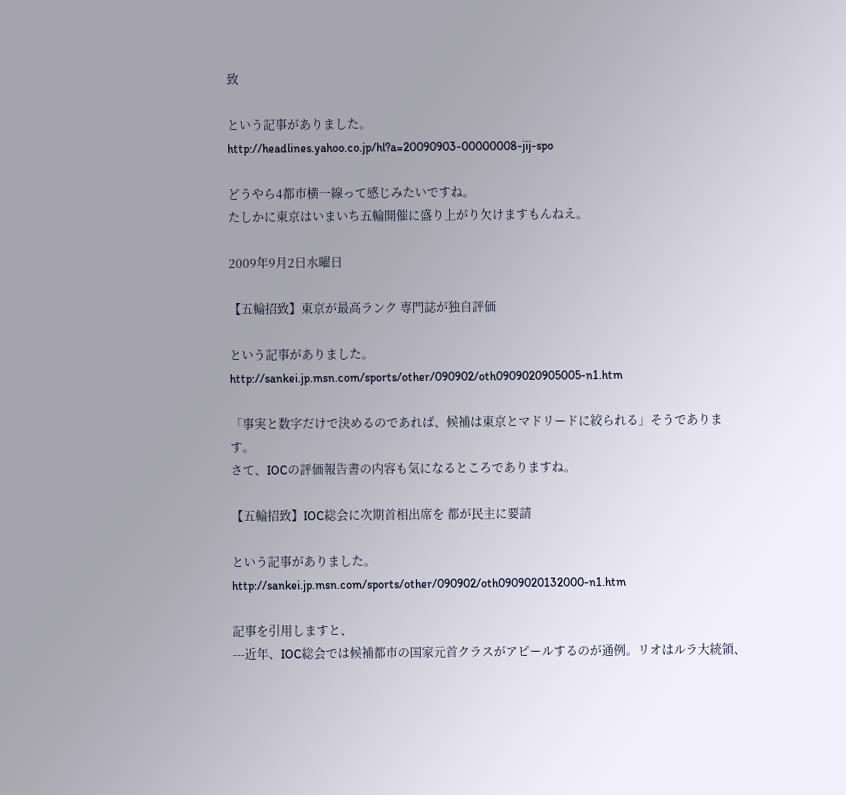致

という記事がありました。
http://headlines.yahoo.co.jp/hl?a=20090903-00000008-jij-spo

どうやら4都市横一線って感じみたいですね。
たしかに東京はいまいち五輪開催に盛り上がり欠けますもんねえ。

2009年9月2日水曜日

【五輪招致】東京が最高ランク 専門誌が独自評価

という記事がありました。
http://sankei.jp.msn.com/sports/other/090902/oth0909020905005-n1.htm

「事実と数字だけで決めるのであれば、候補は東京とマドリードに絞られる」そうであります。
さて、IOCの評価報告書の内容も気になるところでありますね。

【五輪招致】IOC総会に次期首相出席を 都が民主に要請

という記事がありました。
http://sankei.jp.msn.com/sports/other/090902/oth0909020132000-n1.htm

記事を引用しますと、
---近年、IOC総会では候補都市の国家元首クラスがアピールするのが通例。リオはルラ大統領、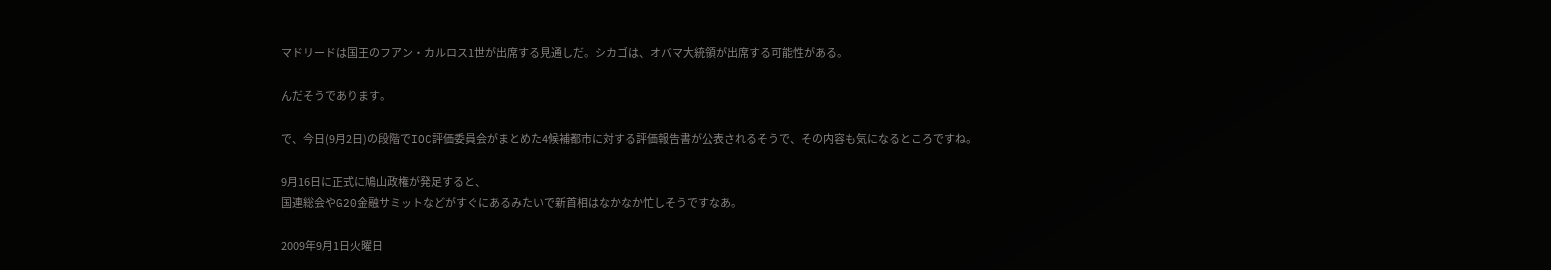マドリードは国王のフアン・カルロス1世が出席する見通しだ。シカゴは、オバマ大統領が出席する可能性がある。

んだそうであります。

で、今日(9月2日)の段階でIOC評価委員会がまとめた4候補都市に対する評価報告書が公表されるそうで、その内容も気になるところですね。

9月16日に正式に鳩山政権が発足すると、
国連総会やG20金融サミットなどがすぐにあるみたいで新首相はなかなか忙しそうですなあ。

2009年9月1日火曜日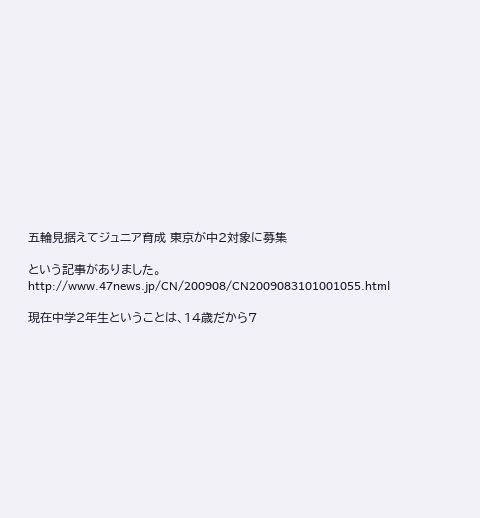五輪見据えてジュニア育成 東京が中2対象に募集

という記事がありました。
http://www.47news.jp/CN/200908/CN2009083101001055.html

現在中学2年生ということは、14歳だから7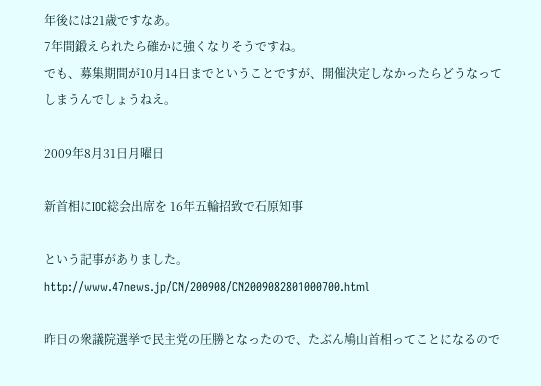年後には21歳ですなあ。
7年間鍛えられたら確かに強くなりそうですね。
でも、募集期間が10月14日までということですが、開催決定しなかったらどうなってしまうんでしょうねえ。

2009年8月31日月曜日

新首相にIOC総会出席を 16年五輪招致で石原知事

という記事がありました。
http://www.47news.jp/CN/200908/CN2009082801000700.html

昨日の衆議院選挙で民主党の圧勝となったので、たぶん鳩山首相ってことになるので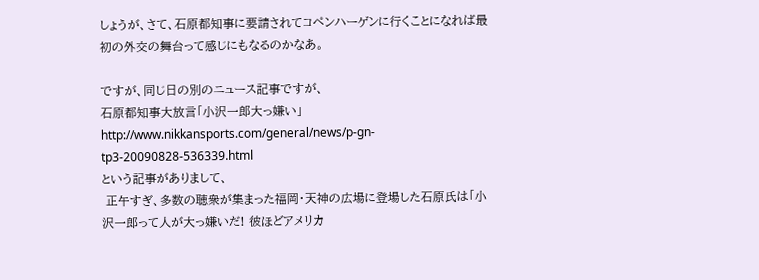しょうが、さて、石原都知事に要請されてコペンハーゲンに行くことになれば最初の外交の舞台って感じにもなるのかなあ。

ですが、同じ日の別のニュース記事ですが、
石原都知事大放言「小沢一郎大っ嫌い」
http://www.nikkansports.com/general/news/p-gn-tp3-20090828-536339.html
という記事がありまして、
 正午すぎ、多数の聴衆が集まった福岡・天神の広場に登場した石原氏は「小沢一郎って人が大っ嫌いだ! 彼ほどアメリカ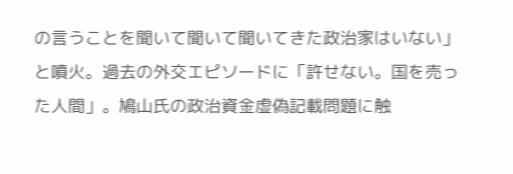の言うことを聞いて聞いて聞いてきた政治家はいない」と噴火。過去の外交エピソードに「許せない。国を売った人間」。鳩山氏の政治資金虚偽記載問題に触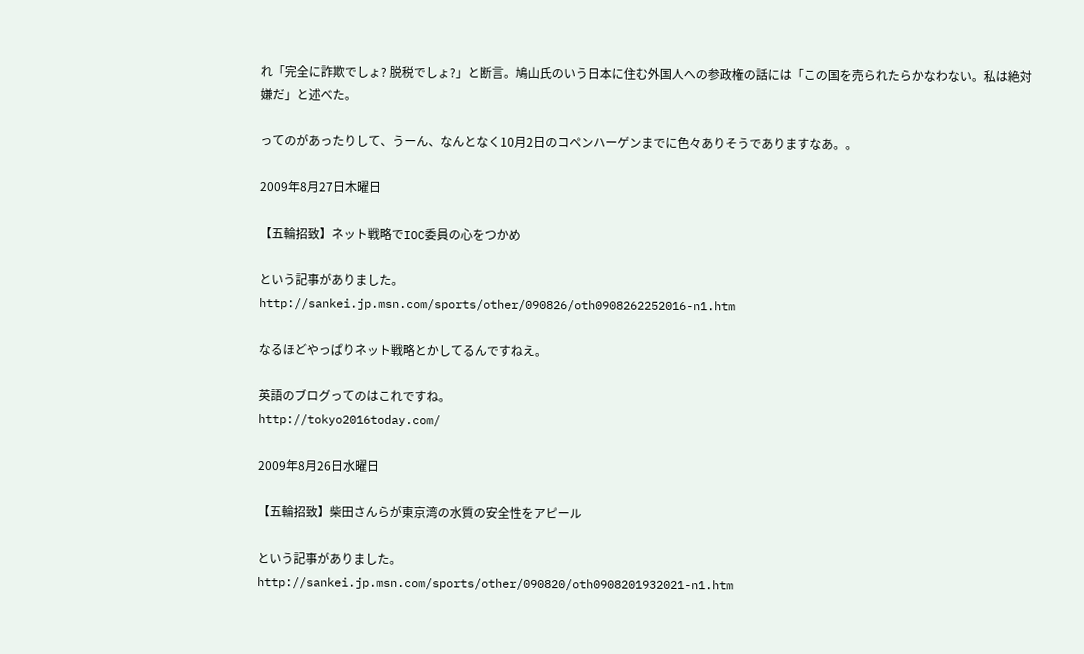れ「完全に詐欺でしょ? 脱税でしょ?」と断言。鳩山氏のいう日本に住む外国人への参政権の話には「この国を売られたらかなわない。私は絶対嫌だ」と述べた。

ってのがあったりして、うーん、なんとなく10月2日のコペンハーゲンまでに色々ありそうでありますなあ。。

2009年8月27日木曜日

【五輪招致】ネット戦略でIOC委員の心をつかめ

という記事がありました。
http://sankei.jp.msn.com/sports/other/090826/oth0908262252016-n1.htm

なるほどやっぱりネット戦略とかしてるんですねえ。

英語のブログってのはこれですね。
http://tokyo2016today.com/

2009年8月26日水曜日

【五輪招致】柴田さんらが東京湾の水質の安全性をアピール

という記事がありました。
http://sankei.jp.msn.com/sports/other/090820/oth0908201932021-n1.htm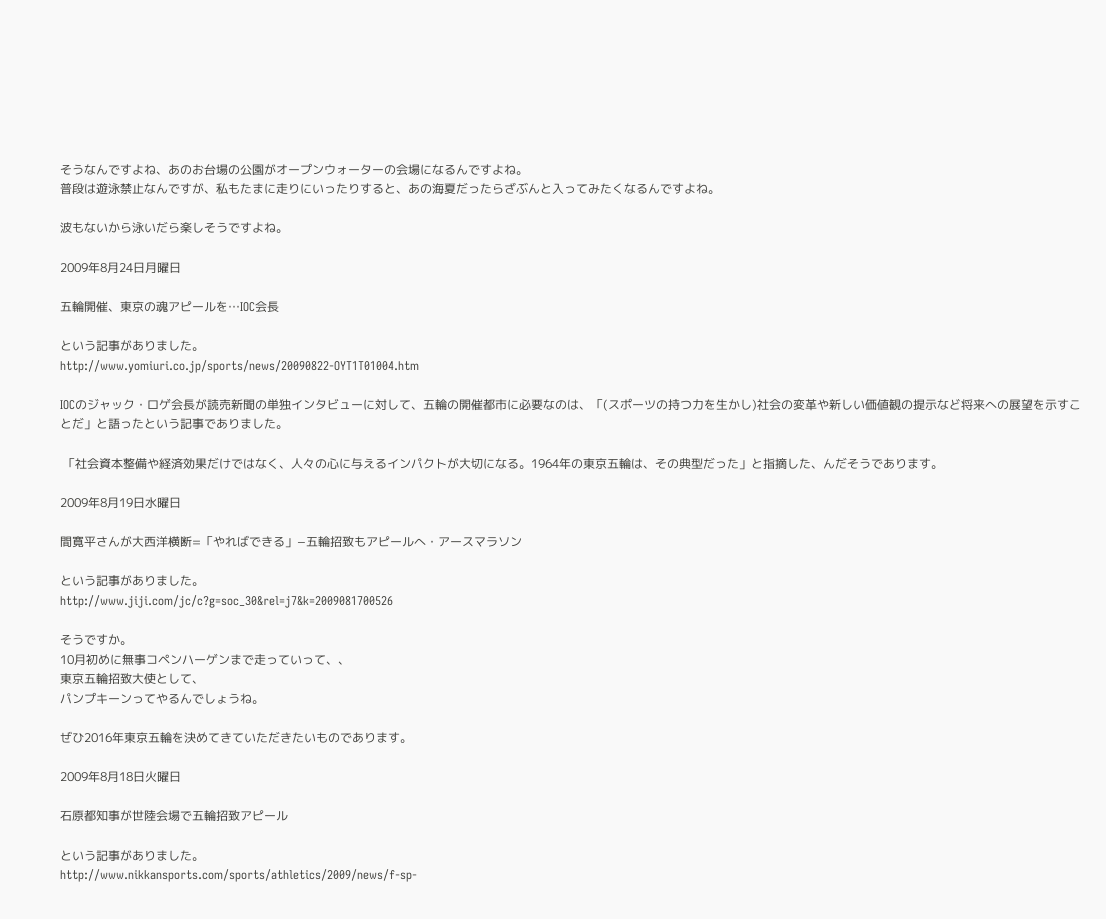そうなんですよね、あのお台場の公園がオープンウォーターの会場になるんですよね。
普段は遊泳禁止なんですが、私もたまに走りにいったりすると、あの海夏だったらざぶんと入ってみたくなるんですよね。

波もないから泳いだら楽しそうですよね。

2009年8月24日月曜日

五輪開催、東京の魂アピールを…IOC会長

という記事がありました。
http://www.yomiuri.co.jp/sports/news/20090822-OYT1T01004.htm

IOCのジャック・ロゲ会長が読売新聞の単独インタビューに対して、五輪の開催都市に必要なのは、「(スポーツの持つ力を生かし)社会の変革や新しい価値観の提示など将来への展望を示すことだ」と語ったという記事でありました。

 「社会資本整備や経済効果だけではなく、人々の心に与えるインパクトが大切になる。1964年の東京五輪は、その典型だった」と指摘した、んだそうであります。

2009年8月19日水曜日

間寛平さんが大西洋横断=「やればできる」−五輪招致もアピールへ・アースマラソン

という記事がありました。
http://www.jiji.com/jc/c?g=soc_30&rel=j7&k=2009081700526

そうですか。
10月初めに無事コペンハーゲンまで走っていって、、
東京五輪招致大使として、
パンプキーンってやるんでしょうね。

ぜひ2016年東京五輪を決めてきていただきたいものであります。

2009年8月18日火曜日

石原都知事が世陸会場で五輪招致アピール

という記事がありました。
http://www.nikkansports.com/sports/athletics/2009/news/f-sp-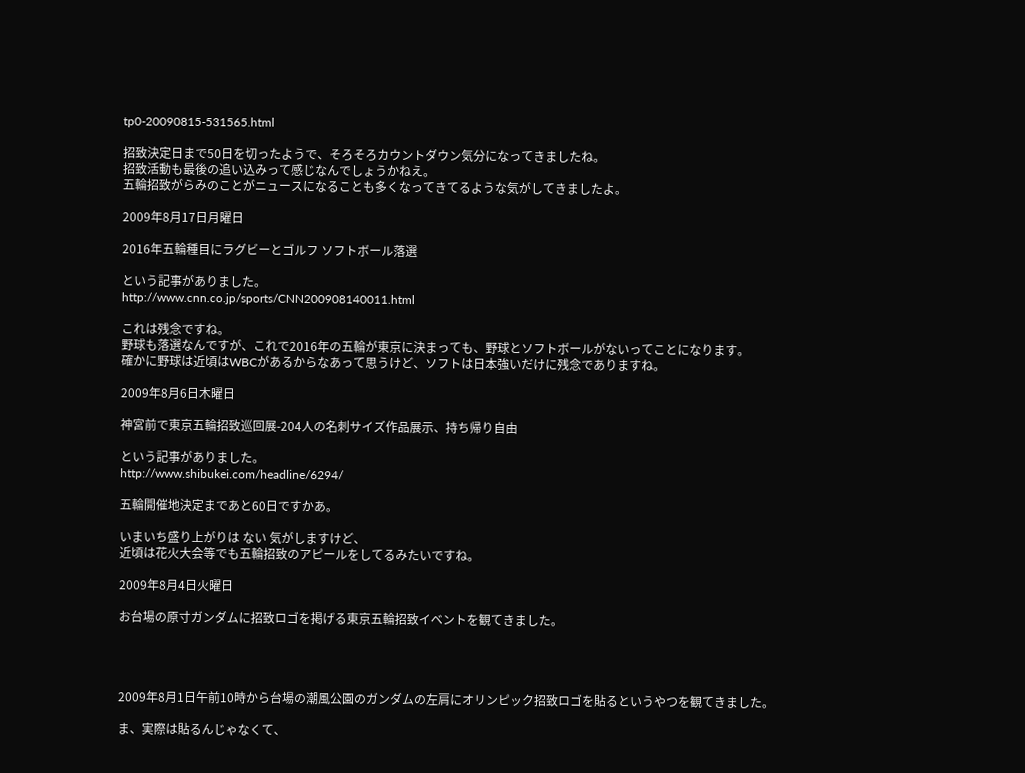tp0-20090815-531565.html

招致決定日まで50日を切ったようで、そろそろカウントダウン気分になってきましたね。
招致活動も最後の追い込みって感じなんでしょうかねえ。
五輪招致がらみのことがニュースになることも多くなってきてるような気がしてきましたよ。

2009年8月17日月曜日

2016年五輪種目にラグビーとゴルフ ソフトボール落選

という記事がありました。
http://www.cnn.co.jp/sports/CNN200908140011.html

これは残念ですね。
野球も落選なんですが、これで2016年の五輪が東京に決まっても、野球とソフトボールがないってことになります。
確かに野球は近頃はWBCがあるからなあって思うけど、ソフトは日本強いだけに残念でありますね。

2009年8月6日木曜日

神宮前で東京五輪招致巡回展-204人の名刺サイズ作品展示、持ち帰り自由

という記事がありました。
http://www.shibukei.com/headline/6294/

五輪開催地決定まであと60日ですかあ。

いまいち盛り上がりは ない 気がしますけど、
近頃は花火大会等でも五輪招致のアピールをしてるみたいですね。

2009年8月4日火曜日

お台場の原寸ガンダムに招致ロゴを掲げる東京五輪招致イベントを観てきました。




2009年8月1日午前10時から台場の潮風公園のガンダムの左肩にオリンピック招致ロゴを貼るというやつを観てきました。

ま、実際は貼るんじゃなくて、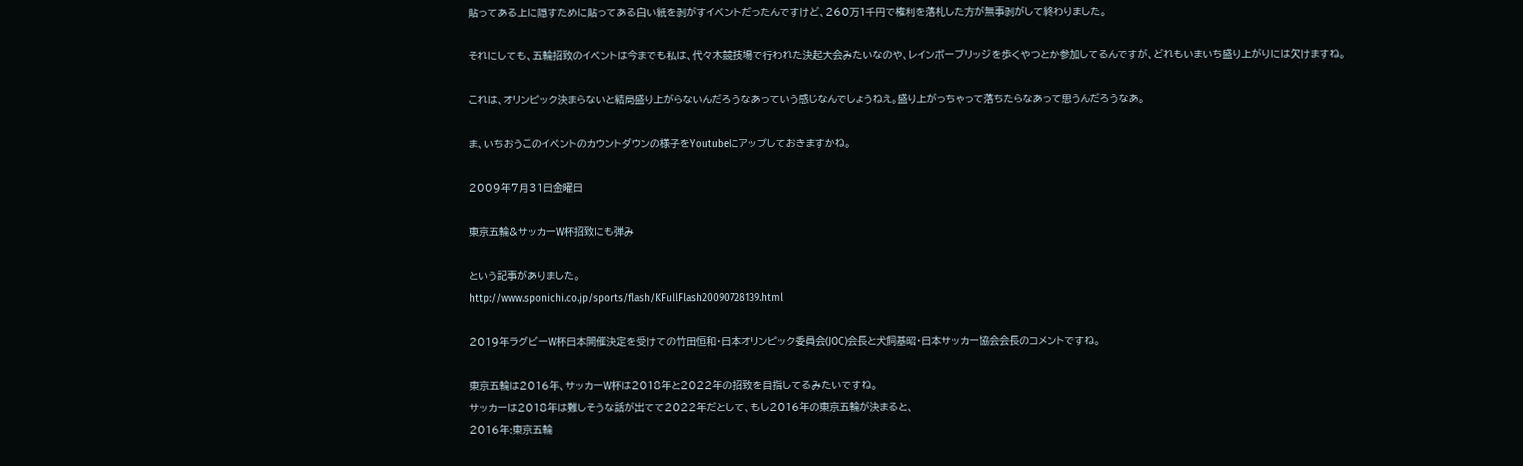貼ってある上に隠すために貼ってある白い紙を剥がすイベントだったんですけど、260万1千円で権利を落札した方が無事剥がして終わりました。

それにしても、五輪招致のイベントは今までも私は、代々木競技場で行われた決起大会みたいなのや、レインボーブリッジを歩くやつとか参加してるんですが、どれもいまいち盛り上がりには欠けますね。

これは、オリンピック決まらないと結局盛り上がらないんだろうなあっていう感じなんでしょうねえ。盛り上がっちゃって落ちたらなあって思うんだろうなあ。

ま、いちおうこのイベントのカウントダウンの様子をYoutubeにアップしておきますかね。

2009年7月31日金曜日

東京五輪&サッカーW杯招致にも弾み

という記事がありました。
http://www.sponichi.co.jp/sports/flash/KFullFlash20090728139.html

2019年ラグビーW杯日本開催決定を受けての竹田恒和・日本オリンピック委員会(JOC)会長と犬飼基昭・日本サッカー協会会長のコメントですね。

東京五輪は2016年、サッカーW杯は2018年と2022年の招致を目指してるみたいですね。
サッカーは2018年は難しそうな話が出てて2022年だとして、もし2016年の東京五輪が決まると、
2016年:東京五輪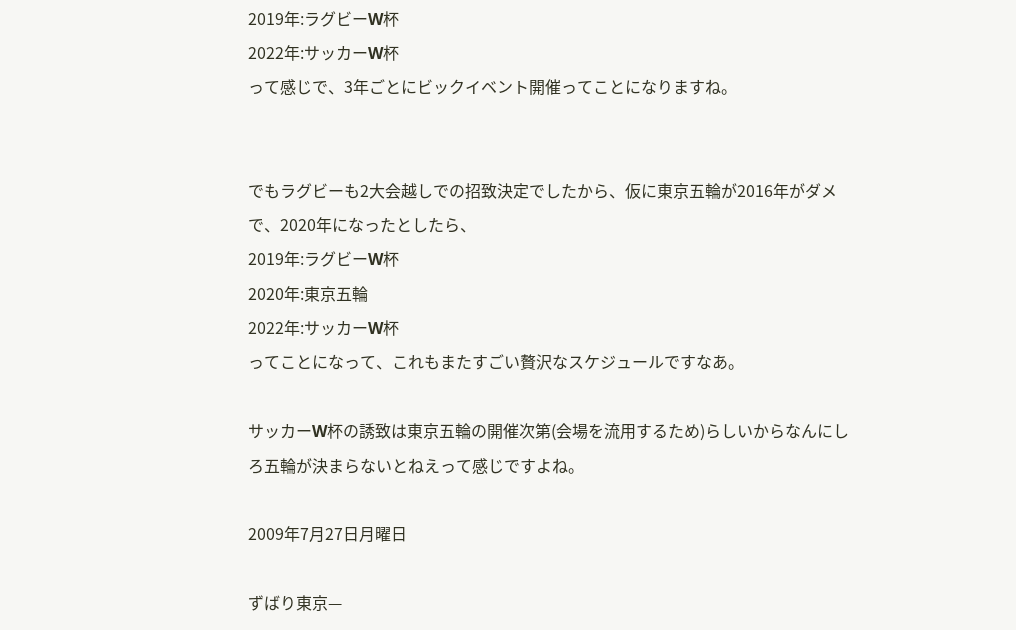2019年:ラグビーW杯
2022年:サッカーW杯
って感じで、3年ごとにビックイベント開催ってことになりますね。


でもラグビーも2大会越しでの招致決定でしたから、仮に東京五輪が2016年がダメで、2020年になったとしたら、
2019年:ラグビーW杯
2020年:東京五輪
2022年:サッカーW杯
ってことになって、これもまたすごい贅沢なスケジュールですなあ。

サッカーW杯の誘致は東京五輪の開催次第(会場を流用するため)らしいからなんにしろ五輪が決まらないとねえって感じですよね。

2009年7月27日月曜日

ずばり東京—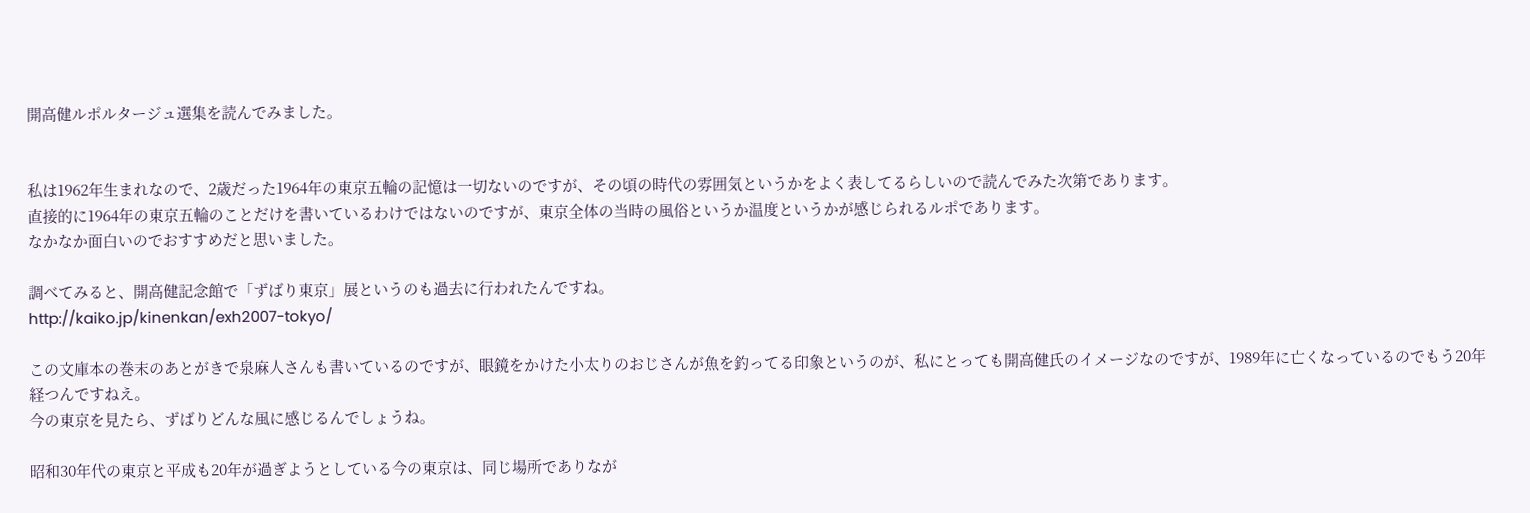開高健ルポルタージュ選集を読んでみました。


私は1962年生まれなので、2歳だった1964年の東京五輪の記憶は一切ないのですが、その頃の時代の雰囲気というかをよく表してるらしいので読んでみた次第であります。
直接的に1964年の東京五輪のことだけを書いているわけではないのですが、東京全体の当時の風俗というか温度というかが感じられるルポであります。
なかなか面白いのでおすすめだと思いました。

調べてみると、開高健記念館で「ずばり東京」展というのも過去に行われたんですね。
http://kaiko.jp/kinenkan/exh2007-tokyo/

この文庫本の巻末のあとがきで泉麻人さんも書いているのですが、眼鏡をかけた小太りのおじさんが魚を釣ってる印象というのが、私にとっても開高健氏のイメージなのですが、1989年に亡くなっているのでもう20年経つんですねえ。
今の東京を見たら、ずばりどんな風に感じるんでしょうね。

昭和30年代の東京と平成も20年が過ぎようとしている今の東京は、同じ場所でありなが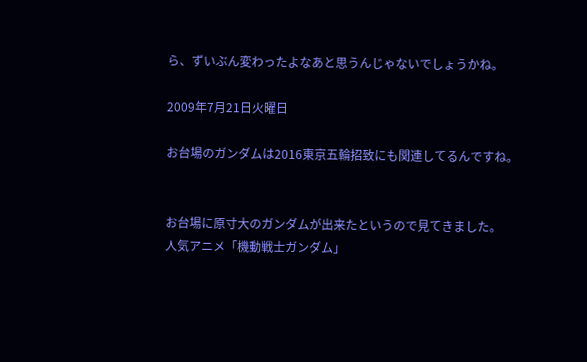ら、ずいぶん変わったよなあと思うんじゃないでしょうかね。

2009年7月21日火曜日

お台場のガンダムは2016東京五輪招致にも関連してるんですね。


お台場に原寸大のガンダムが出来たというので見てきました。
人気アニメ「機動戦士ガンダム」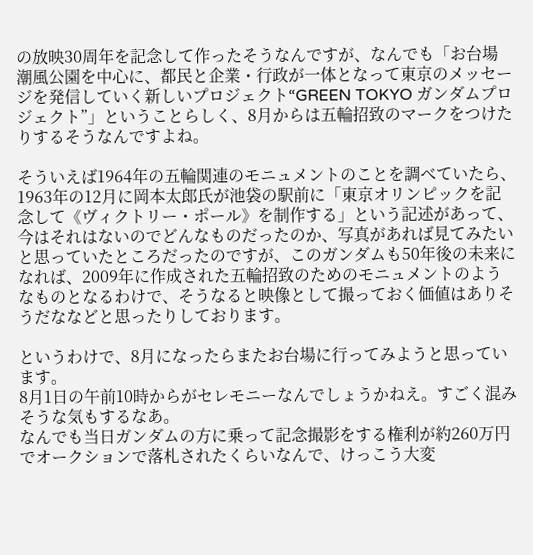の放映30周年を記念して作ったそうなんですが、なんでも「お台場 潮風公園を中心に、都民と企業・行政が一体となって東京のメッセージを発信していく新しいプロジェクト“GREEN TOKYO ガンダムプロジェクト”」ということらしく、8月からは五輪招致のマークをつけたりするそうなんですよね。

そういえば1964年の五輪関連のモニュメントのことを調べていたら、1963年の12月に岡本太郎氏が池袋の駅前に「東京オリンピックを記念して《ヴィクトリー・ポール》を制作する」という記述があって、今はそれはないのでどんなものだったのか、写真があれば見てみたいと思っていたところだったのですが、このガンダムも50年後の未来になれば、2009年に作成された五輪招致のためのモニュメントのようなものとなるわけで、そうなると映像として撮っておく価値はありそうだななどと思ったりしております。

というわけで、8月になったらまたお台場に行ってみようと思っています。
8月1日の午前10時からがセレモニーなんでしょうかねえ。すごく混みそうな気もするなあ。
なんでも当日ガンダムの方に乗って記念撮影をする権利が約260万円でオークションで落札されたくらいなんで、けっこう大変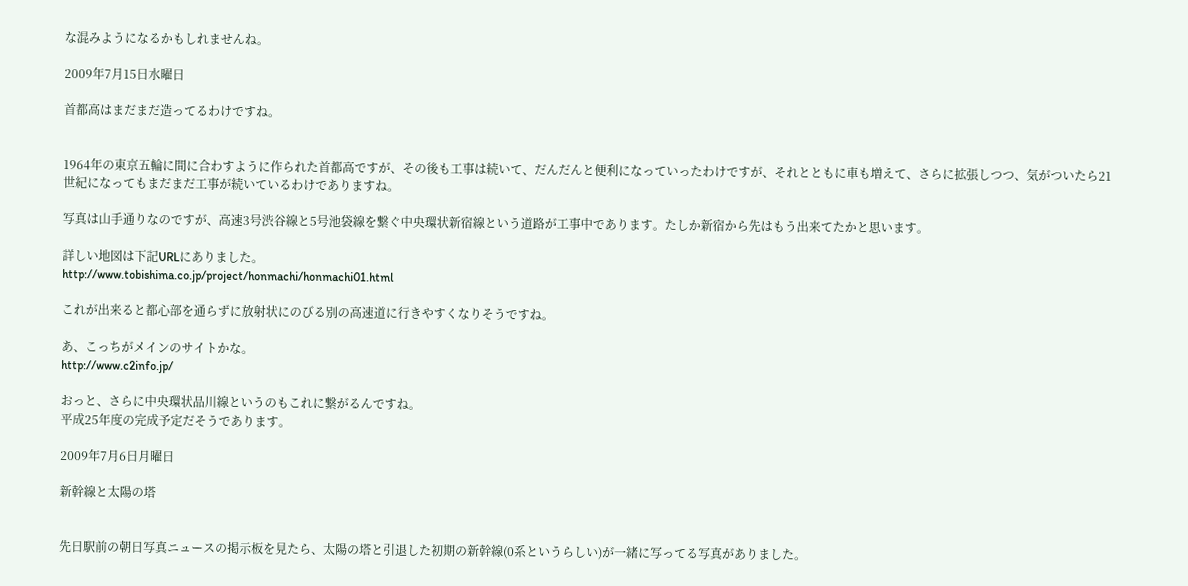な混みようになるかもしれませんね。

2009年7月15日水曜日

首都高はまだまだ造ってるわけですね。


1964年の東京五輪に間に合わすように作られた首都高ですが、その後も工事は続いて、だんだんと便利になっていったわけですが、それとともに車も増えて、さらに拡張しつつ、気がついたら21世紀になってもまだまだ工事が続いているわけでありますね。

写真は山手通りなのですが、高速3号渋谷線と5号池袋線を繋ぐ中央環状新宿線という道路が工事中であります。たしか新宿から先はもう出来てたかと思います。

詳しい地図は下記URLにありました。
http://www.tobishima.co.jp/project/honmachi/honmachi01.html

これが出来ると都心部を通らずに放射状にのびる別の高速道に行きやすくなりそうですね。

あ、こっちがメインのサイトかな。
http://www.c2info.jp/

おっと、さらに中央環状品川線というのもこれに繋がるんですね。
平成25年度の完成予定だそうであります。

2009年7月6日月曜日

新幹線と太陽の塔


先日駅前の朝日写真ニュースの掲示板を見たら、太陽の塔と引退した初期の新幹線(0系というらしい)が一緒に写ってる写真がありました。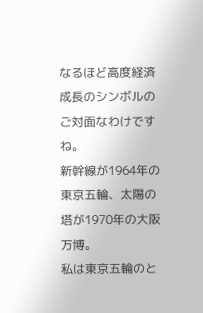なるほど高度経済成長のシンボルのご対面なわけですね。
新幹線が1964年の東京五輪、太陽の塔が1970年の大阪万博。
私は東京五輪のと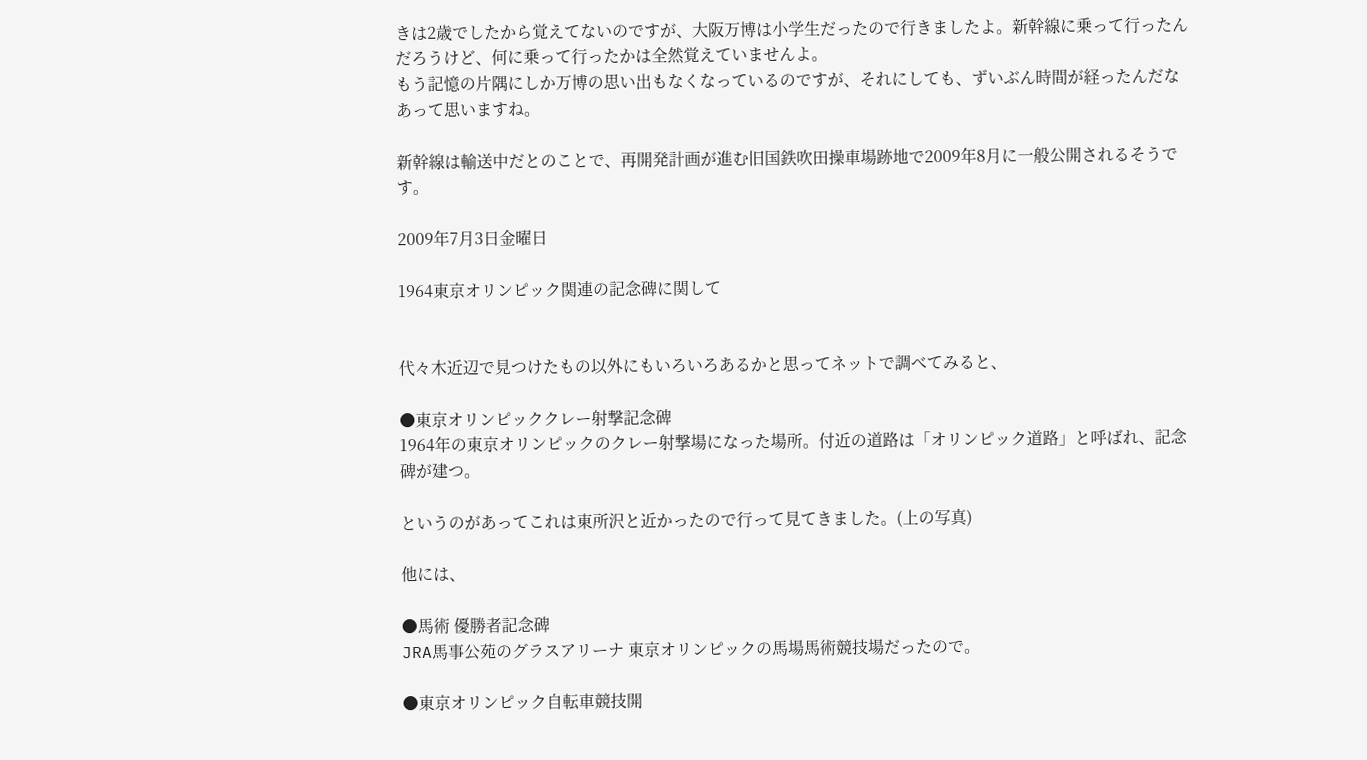きは2歳でしたから覚えてないのですが、大阪万博は小学生だったので行きましたよ。新幹線に乗って行ったんだろうけど、何に乗って行ったかは全然覚えていませんよ。
もう記憶の片隅にしか万博の思い出もなくなっているのですが、それにしても、ずいぶん時間が経ったんだなあって思いますね。

新幹線は輸送中だとのことで、再開発計画が進む旧国鉄吹田操車場跡地で2009年8月に一般公開されるそうです。

2009年7月3日金曜日

1964東京オリンピック関連の記念碑に関して


代々木近辺で見つけたもの以外にもいろいろあるかと思ってネットで調べてみると、

●東京オリンピッククレー射撃記念碑
1964年の東京オリンピックのクレー射撃場になった場所。付近の道路は「オリンピック道路」と呼ばれ、記念碑が建つ。

というのがあってこれは東所沢と近かったので行って見てきました。(上の写真)

他には、

●馬術 優勝者記念碑
JRA馬事公苑のグラスアリーナ 東京オリンピックの馬場馬術競技場だったので。

●東京オリンピック自転車競技開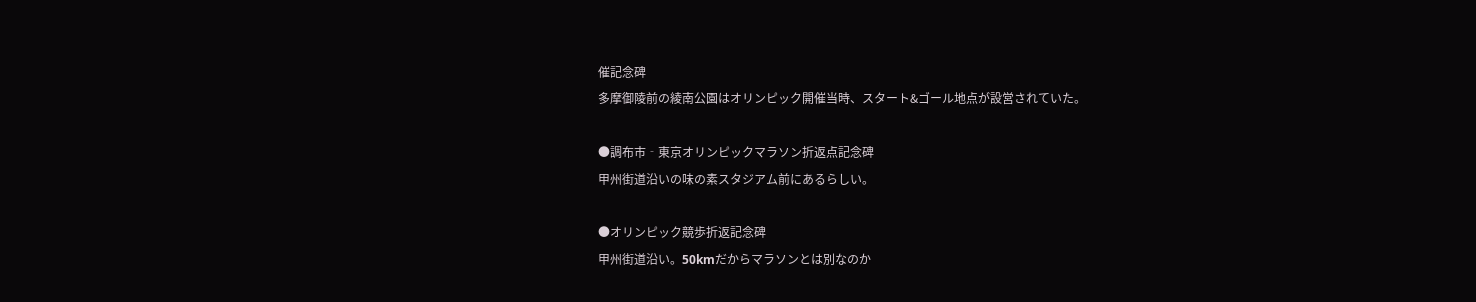催記念碑
多摩御陵前の綾南公園はオリンピック開催当時、スタート&ゴール地点が設営されていた。

●調布市‐東京オリンピックマラソン折返点記念碑
甲州街道沿いの味の素スタジアム前にあるらしい。

●オリンピック競歩折返記念碑
甲州街道沿い。50kmだからマラソンとは別なのか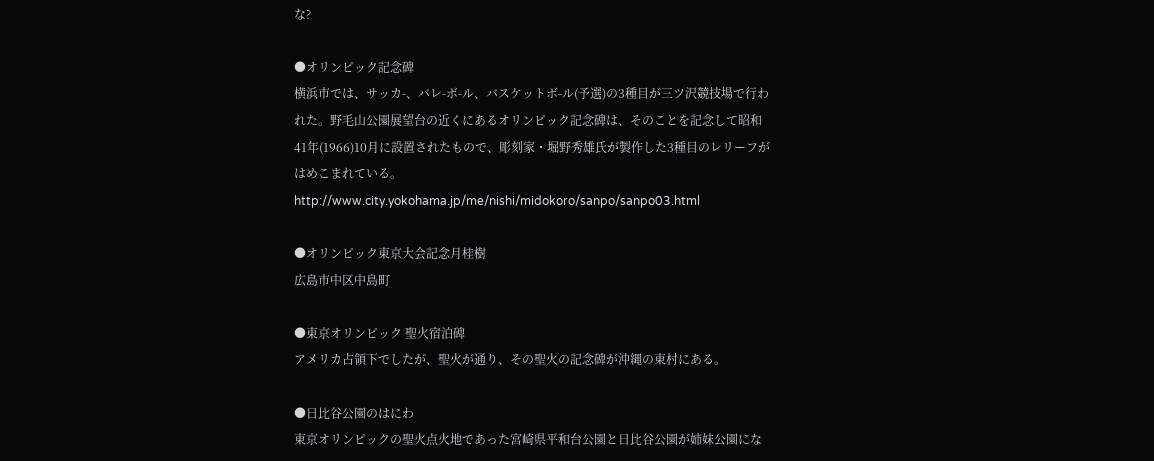な?

●オリンピック記念碑
横浜市では、サッカ-、バレ-ボ-ル、バスケットボ-ル(予選)の3種目が三ツ沢競技場で行われた。野毛山公園展望台の近くにあるオリンピック記念碑は、そのことを記念して昭和41年(1966)10月に設置されたもので、彫刻家・堀野秀雄氏が製作した3種目のレリーフがはめこまれている。
http://www.city.yokohama.jp/me/nishi/midokoro/sanpo/sanpo03.html

●オリンピック東京大会記念月桂樹
広島市中区中島町

●東京オリンピック 聖火宿泊碑
アメリカ占領下でしたが、聖火が通り、その聖火の記念碑が沖縄の東村にある。

●日比谷公園のはにわ
東京オリンピックの聖火点火地であった宮崎県平和台公園と日比谷公園が姉妹公園にな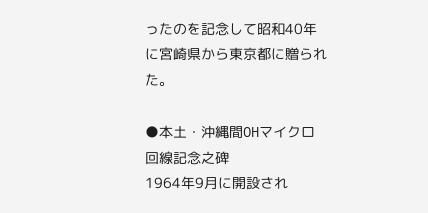ったのを記念して昭和40年に宮崎県から東京都に贈られた。

●本土・沖縄間OHマイクロ回線記念之碑
1964年9月に開設され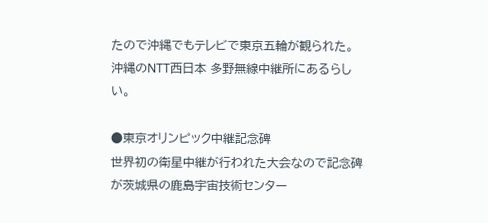たので沖縄でもテレビで東京五輪が観られた。
沖縄のNTT西日本 多野無線中継所にあるらしい。

●東京オリンピック中継記念碑
世界初の衛星中継が行われた大会なので記念碑が茨城県の鹿島宇宙技術センター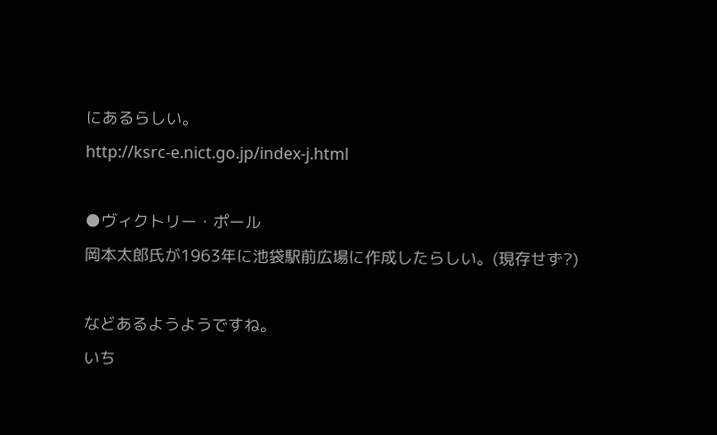にあるらしい。
http://ksrc-e.nict.go.jp/index-j.html

●ヴィクトリー・ポール
岡本太郎氏が1963年に池袋駅前広場に作成したらしい。(現存せず?)

などあるようようですね。
いち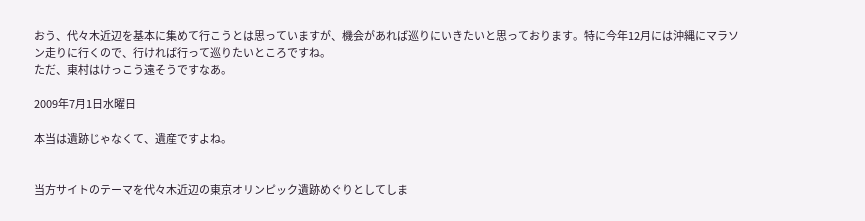おう、代々木近辺を基本に集めて行こうとは思っていますが、機会があれば巡りにいきたいと思っております。特に今年12月には沖縄にマラソン走りに行くので、行ければ行って巡りたいところですね。
ただ、東村はけっこう遠そうですなあ。

2009年7月1日水曜日

本当は遺跡じゃなくて、遺産ですよね。


当方サイトのテーマを代々木近辺の東京オリンピック遺跡めぐりとしてしま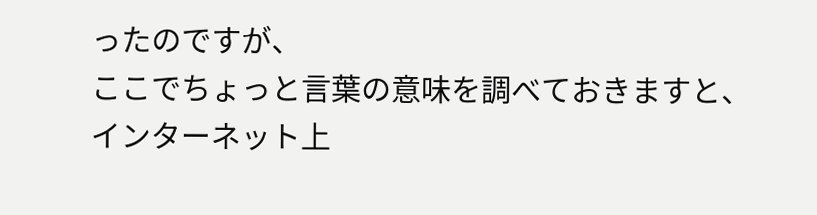ったのですが、
ここでちょっと言葉の意味を調べておきますと、インターネット上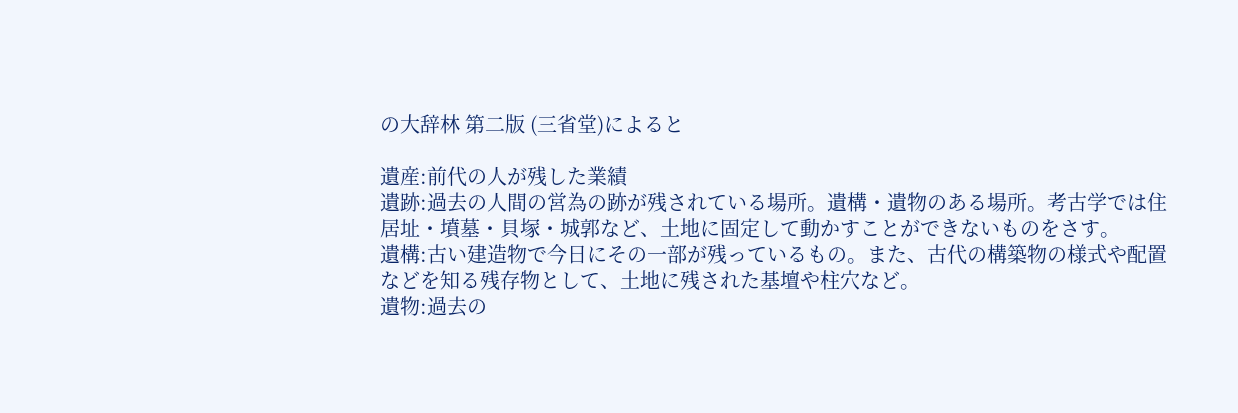の大辞林 第二版 (三省堂)によると

遺産:前代の人が残した業績
遺跡:過去の人間の営為の跡が残されている場所。遺構・遺物のある場所。考古学では住居址・墳墓・貝塚・城郭など、土地に固定して動かすことができないものをさす。
遺構:古い建造物で今日にその一部が残っているもの。また、古代の構築物の様式や配置などを知る残存物として、土地に残された基壇や柱穴など。
遺物:過去の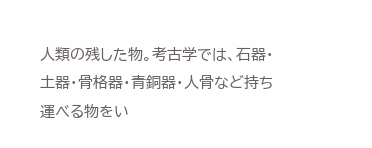人類の残した物。考古学では、石器・土器・骨格器・青銅器・人骨など持ち運べる物をい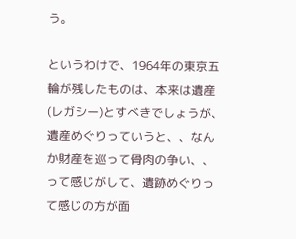う。

というわけで、1964年の東京五輪が残したものは、本来は遺産(レガシー)とすべきでしょうが、遺産めぐりっていうと、、なんか財産を巡って骨肉の争い、、って感じがして、遺跡めぐりって感じの方が面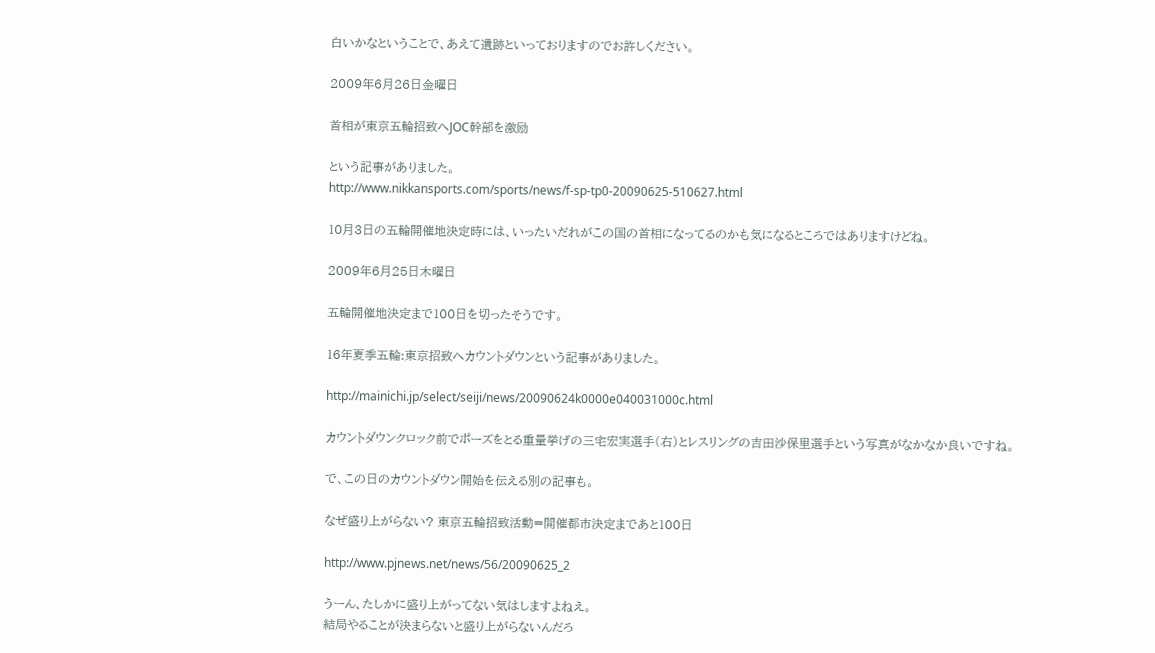白いかなということで、あえて遺跡といっておりますのでお許しください。

2009年6月26日金曜日

首相が東京五輪招致へJOC幹部を激励

という記事がありました。
http://www.nikkansports.com/sports/news/f-sp-tp0-20090625-510627.html

10月3日の五輪開催地決定時には、いったいだれがこの国の首相になってるのかも気になるところではありますけどね。

2009年6月25日木曜日

五輪開催地決定まで100日を切ったそうです。

16年夏季五輪:東京招致へカウントダウンという記事がありました。

http://mainichi.jp/select/seiji/news/20090624k0000e040031000c.html

カウントダウンクロック前でポーズをとる重量挙げの三宅宏実選手(右)とレスリングの吉田沙保里選手という写真がなかなか良いですね。

で、この日のカウントダウン開始を伝える別の記事も。

なぜ盛り上がらない? 東京五輪招致活動=開催都市決定まであと100日

http://www.pjnews.net/news/56/20090625_2

うーん、たしかに盛り上がってない気はしますよねえ。
結局やることが決まらないと盛り上がらないんだろ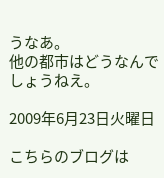うなあ。
他の都市はどうなんでしょうねえ。

2009年6月23日火曜日

こちらのブログは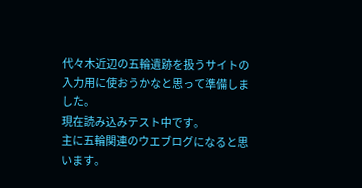代々木近辺の五輪遺跡を扱うサイトの入力用に使おうかなと思って準備しました。
現在読み込みテスト中です。
主に五輪関連のウエブログになると思います。